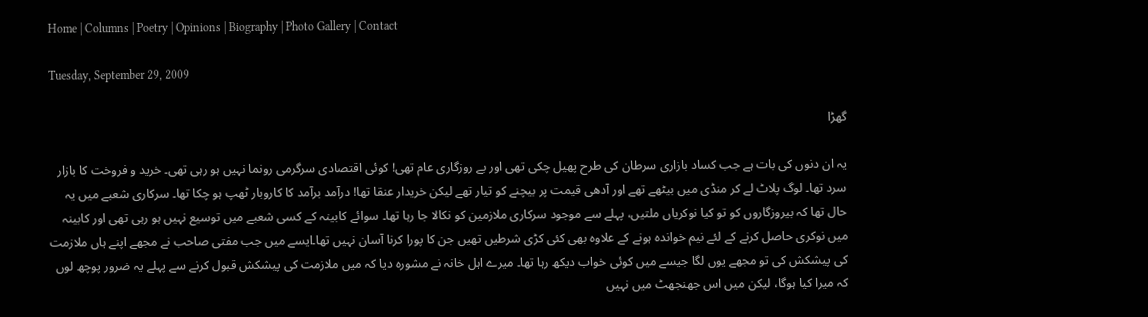Home | Columns | Poetry | Opinions | Biography | Photo Gallery | Contact

Tuesday, September 29, 2009

گھڑا

یہ ان دنوں کی بات ہے جب کساد بازاری سرطان کی طرح پھیل چکی تھی اور بے روزگاری عام تھی! کوئی اقتصادی سرگرمی رونما نہیں ہو رہی تھی۔ خرید و فروخت کا بازار سرد تھا۔ لوگ پلاٹ لے کر منڈی میں بیٹھے تھے اور آدھی قیمت پر بیچنے کو تیار تھے لیکن خریدار عنقا تھا! درآمد برآمد کا کاروبار ٹھپ ہو چکا تھا۔ سرکاری شعبے میں یہ حال تھا کہ بیروزگاروں کو تو کیا نوکریاں ملتیں، پہلے سے موجود سرکاری ملازمین کو نکالا جا رہا تھا۔ سوائے کابینہ کے کسی شعبے میں توسیع نہیں ہو رہی تھی اور کابینہ میں نوکری حاصل کرنے کے لئے نیم خواندہ ہونے کے علاوہ بھی کئی کڑی شرطیں تھیں جن کا پورا کرنا آسان نہیں تھا۔ایسے میں جب مفتی صاحب نے مجھے اپنے ہاں ملازمت کی پیشکش کی تو مجھے یوں لگا جیسے میں کوئی خواب دیکھ رہا تھا۔ میرے اہل خانہ نے مشورہ دیا کہ میں ملازمت کی پیشکش قبول کرنے سے پہلے یہ ضرور پوچھ لوں کہ میرا کیا ہوگا، لیکن میں اس جھنجھٹ میں نہیں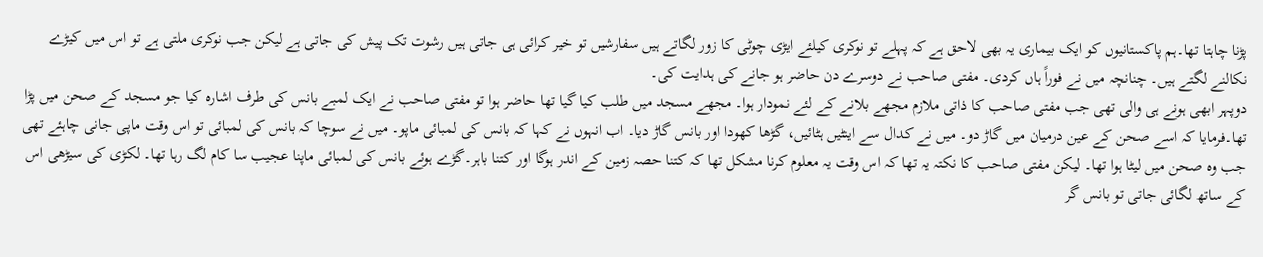پڑنا چاہتا تھا۔ہم پاکستانیوں کو ایک بیماری یہ بھی لاحق ہے کہ پہلے تو نوکری کیلئے ایڑی چوٹی کا زور لگاتے ہیں سفارشیں تو خیر کرائی ہی جاتی ہیں رشوت تک پیش کی جاتی ہے لیکن جب نوکری ملتی ہے تو اس میں کیڑے نکالنے لگتے ہیں۔ چنانچہ میں نے فوراً ہاں کردی۔ مفتی صاحب نے دوسرے دن حاضر ہو جانے کی ہدایت کی۔
دوپہر ابھی ہونے ہی والی تھی جب مفتی صاحب کا ذاتی ملازم مجھے بلانے کے لئے نمودار ہوا۔ مجھے مسجد میں طلب کیا گیا تھا حاضر ہوا تو مفتی صاحب نے ایک لمبے بانس کی طرف اشارہ کیا جو مسجد کے صحن میں پڑا تھا۔فرمایا کہ اسے صحن کے عین درمیان میں گاڑ دو۔ میں نے کدال سے اینٹیں ہٹائیں، گڑھا کھودا اور بانس گاڑ دیا۔ اب انہوں نے کہا کہ بانس کی لمبائی ماپو۔ میں نے سوچا کہ بانس کی لمبائی تو اس وقت ماپی جانی چاہئے تھی جب وہ صحن میں لیٹا ہوا تھا۔ لیکن مفتی صاحب کا نکتہ یہ تھا کہ اس وقت یہ معلوم کرنا مشکل تھا کہ کتنا حصہ زمین کے اندر ہوگا اور کتنا باہر۔گڑے ہوئے بانس کی لمبائی ماپنا عجیب سا کام لگ رہا تھا۔ لکڑی کی سیڑھی اس کے ساتھ لگائی جاتی تو بانس گر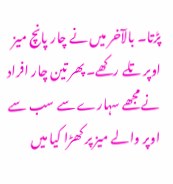پڑتا۔ بالآخر میں نے چار پانچ میز اوپر تلے رکھے۔ پھر تین چار افراد نے مجھے سہارے سے سب سے اوپر والے میز پر کھڑا کیا میں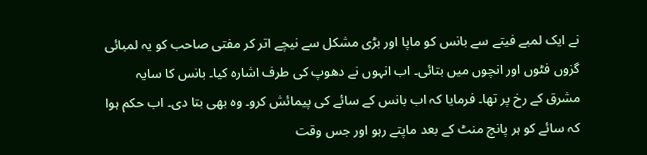نے ایک لمبے فیتے سے بانس کو ماپا اور بڑی مشکل سے نیچے اتر کر مفتی صاحب کو یہ لمبائی گزوں فٹوں اور انچوں میں بتائی۔ اب انہوں نے دھوپ کی طرف اشارہ کیا۔ بانس کا سایہ مشرق کے رخ پر تھا۔ فرمایا کہ اب بانس کے سائے کی پیمائش کرو۔ وہ بھی بتا دی۔ اب حکم ہوا کہ سائے کو ہر پانچ منٹ کے بعد ماپتے رہو اور جس وقت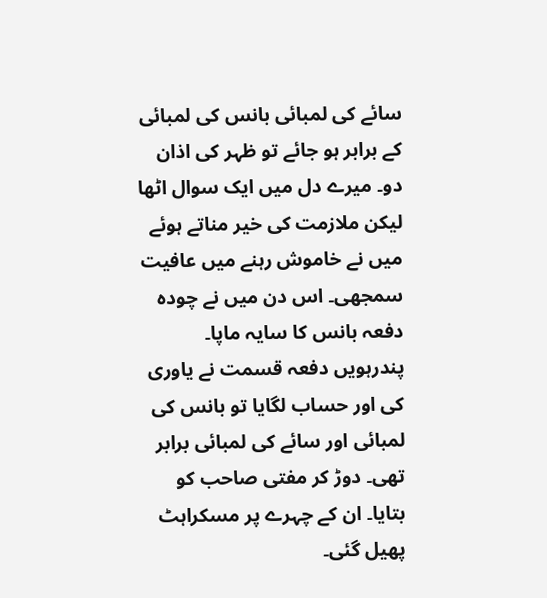سائے کی لمبائی بانس کی لمبائی کے برابر ہو جائے تو ظہر کی اذان دو۔ میرے دل میں ایک سوال اٹھا لیکن ملازمت کی خیر مناتے ہوئے میں نے خاموش رہنے میں عافیت سمجھی۔ اس دن میں نے چودہ دفعہ بانس کا سایہ ماپا۔ پندرہویں دفعہ قسمت نے یاوری کی اور حساب لگایا تو بانس کی لمبائی اور سائے کی لمبائی برابر تھی۔ دوڑ کر مفتی صاحب کو بتایا۔ ان کے چہرے پر مسکراہٹ پھیل گئی۔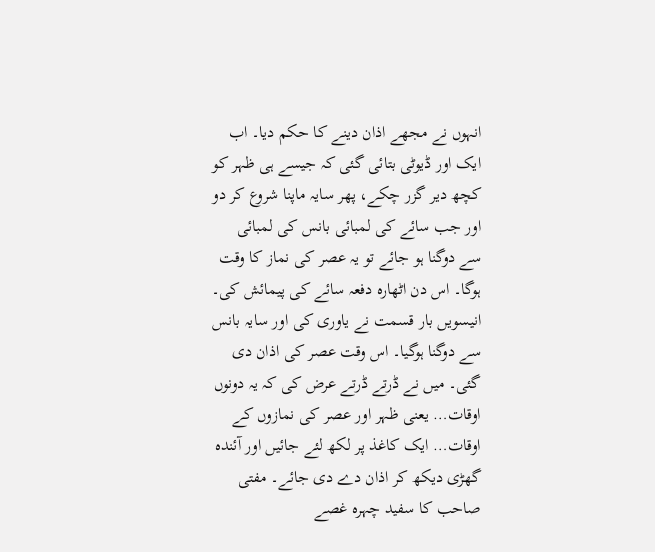انہوں نے مجھے اذان دینے کا حکم دیا۔ اب ایک اور ڈیوٹی بتائی گئی کہ جیسے ہی ظہر کو کچھ دیر گزر چکے، پھر سایہ ماپنا شروع کر دو اور جب سائے کی لمبائی بانس کی لمبائی سے دوگنا ہو جائے تو یہ عصر کی نماز کا وقت ہوگا۔ اس دن اٹھارہ دفعہ سائے کی پیمائش کی۔ انیسویں بار قسمت نے یاوری کی اور سایہ بانس سے دوگنا ہوگیا۔ اس وقت عصر کی اذان دی گئی۔ میں نے ڈرتے ڈرتے عرض کی کہ یہ دونوں اوقات… یعنی ظہر اور عصر کی نمازوں کے اوقات… ایک کاغذ پر لکھ لئے جائیں اور آئندہ گھڑی دیکھ کر اذان دے دی جائے۔ مفتی صاحب کا سفید چہرہ غصے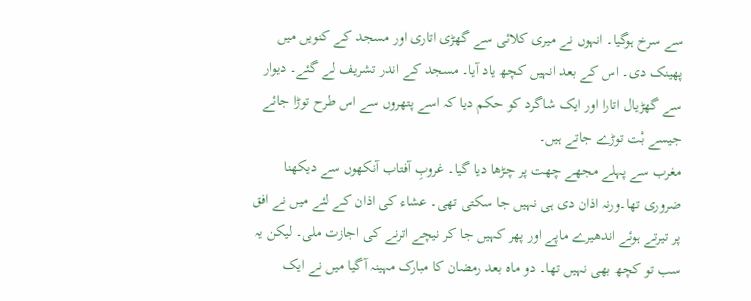سے سرخ ہوگیا۔ انہوں نے میری کلائی سے گھڑی اتاری اور مسجد کے کنویں میں پھینک دی۔ اس کے بعد انہیں کچھ یاد آیا۔ مسجد کے اندر تشریف لے گئے۔ دیوار سے گھڑیال اتارا اور ایک شاگرد کو حکم دیا کہ اسے پتھروں سے اس طرح توڑا جائے جیسے بْت توڑے جاتے ہیں۔
مغرب سے پہلے مجھے چھت پر چڑھا دیا گیا۔ غروبِ آفتاب آنکھوں سے دیکھنا ضروری تھا۔ورنہ اذان دی ہی نہیں جا سکتی تھی۔ عشاء کی اذان کے لئے میں نے افق پر تیرتے ہوئے اندھیرے ماپے اور پھر کہیں جا کر نیچے اترنے کی اجازت ملی۔ لیکن یہ سب تو کچھ بھی نہیں تھا۔ دو ماہ بعد رمضان کا مبارک مہینہ آگیا میں نے ایک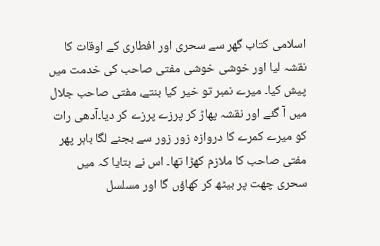اسلامی کتاب گھر سے سحری اور افطاری کے اوقات کا نقشہ لیا اور خوشی خوشی مفتی صاحب کی خدمت میں پیش کیا۔ میرے نمبر تو خیر کیا بنتے، مفتی صاحب جلال میں آ گئے اور نقشہ پھاڑ کر پرزے پرزے کر دیا۔آدھی رات کو میرے کمرے کا دروازہ زور زور سے بجنے لگا باہر پھر مفتی صاحب کا ملازم کھڑا تھا۔ اس نے بتایا کہ میں سحری چھت پر بیٹھ کر کھاؤں گا اور مسلسل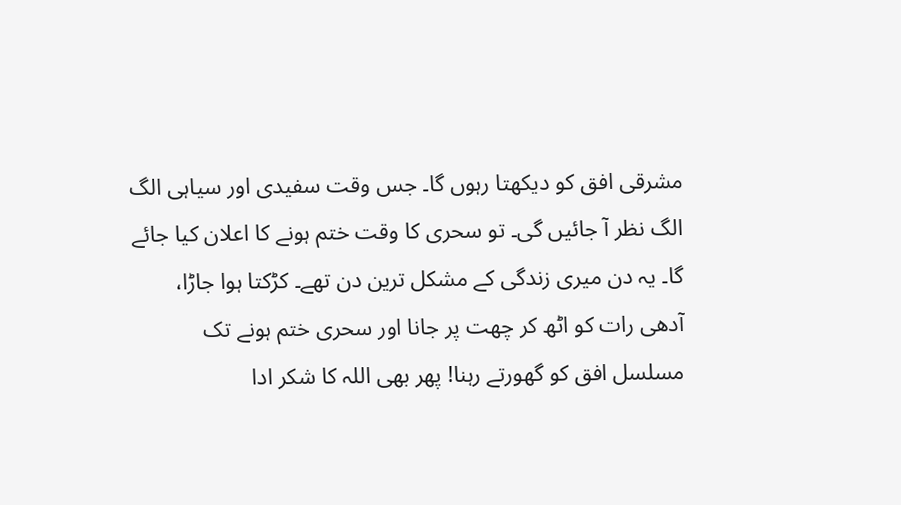مشرقی افق کو دیکھتا رہوں گا۔ جس وقت سفیدی اور سیاہی الگ الگ نظر آ جائیں گی۔ تو سحری کا وقت ختم ہونے کا اعلان کیا جائے گا۔ یہ دن میری زندگی کے مشکل ترین دن تھے۔ کڑکتا ہوا جاڑا، آدھی رات کو اٹھ کر چھت پر جانا اور سحری ختم ہونے تک مسلسل افق کو گھورتے رہنا! پھر بھی اللہ کا شکر ادا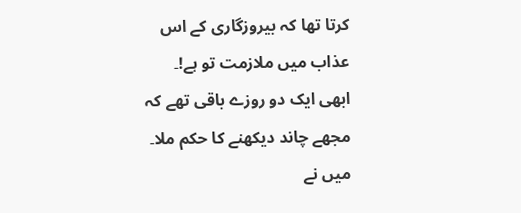کرتا تھا کہ بیروزگاری کے اس عذاب میں ملازمت تو ہے!۔
ابھی ایک دو روزے باقی تھے کہ مجھے چاند دیکھنے کا حکم ملا۔ میں نے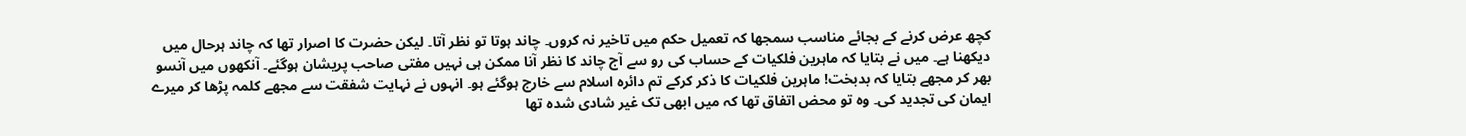کچھ عرض کرنے کے بجائے مناسب سمجھا کہ تعمیل حکم میں تاخیر نہ کروں۔ چاند ہوتا تو نظر آتا۔ لیکن حضرت کا اصرار تھا کہ چاند ہرحال میں دیکھنا ہے۔ میں نے بتایا کہ ماہرین فلکیات کے حساب کی رو سے آج چاند کا نظر آنا ممکن ہی نہیں مفتی صاحب پریشان ہوگئے۔ آنکھوں میں آنسو بھر کر مجھے بتایا کہ بدبخت! ماہرین فلکیات کا ذکر کرکے تم دائرہ اسلام سے خارج ہوگئے ہو۔ انہوں نے نہایت شفقت سے مجھے کلمہ پڑھا کر میرے ایمان کی تجدید کی۔ وہ تو محض اتفاق تھا کہ میں ابھی تک غیر شادی شدہ تھا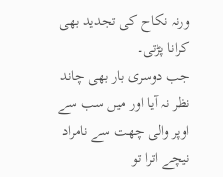ورنہ نکاح کی تجدید بھی کرانا پڑتی۔
جب دوسری بار بھی چاند نظر نہ آیا اور میں سب سے اوپر والی چھت سے نامراد نیچے اترا تو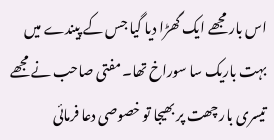اس بار مجھے ایک گھڑا دیا گیا جس کے پیندے میں بہت باریک سا سوراخ تھا۔ مفتی صاحب نے مجھے تیسری بار چھت پر بھیجا تو خصوصی دعا فرمائی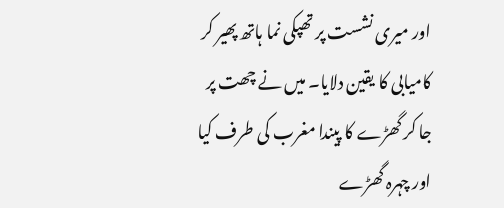اور میری نشست پر تھپکی نما ہاتھ پھیر کر کامیابی کا یقین دلایا۔ میں نے چھت پر جا کر گھڑے کا پیندا مغرب کی طرف کیا اور چہرہ گھڑے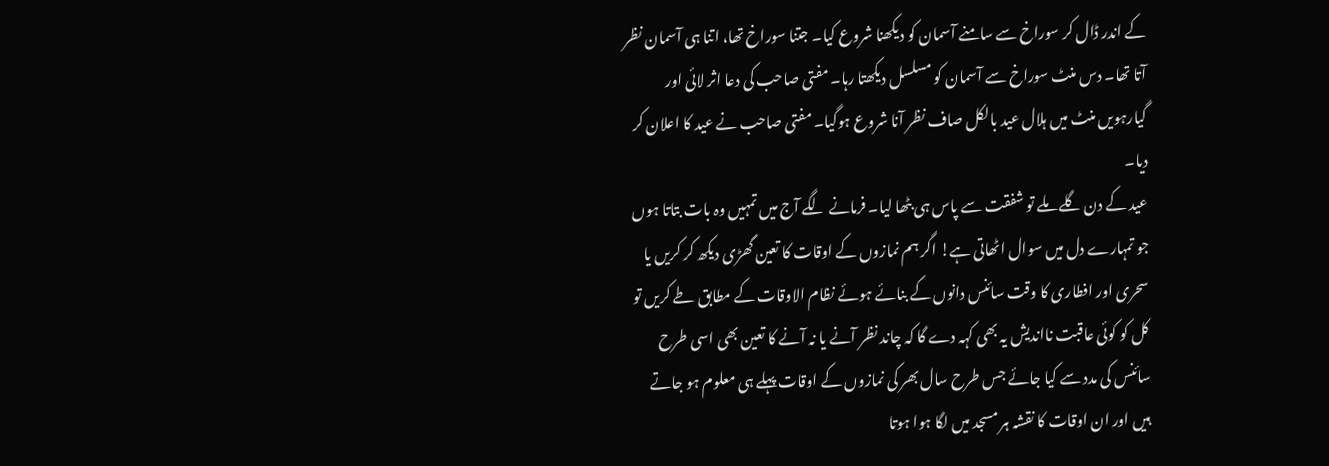کے اندر ڈال کر سوراخ سے سامنے آسمان کو دیکھنا شروع کیا۔ جتنا سوراخ تھا، اتنا ہی آسمان نظر آتا تھا۔ دس منٹ سوراخ سے آسمان کو مسلسل دیکھتا رہا۔ مفتی صاحب کی دعا اثر لائی اور گیارہویں منٹ میں ہلال عید بالکل صاف نظر آنا شروع ہوگیا۔ مفتی صاحب نے عید کا اعلان کر دیا۔
عید کے دن گلے ملے تو شفقت سے پاس ہی بٹھا لیا۔ فرمانے لگے آج میں تمہیں وہ بات بتاتا ہوں جو تمہارے دل میں سوال اٹھاتی ہے! اگر ہم نمازوں کے اوقات کا تعین گھڑی دیکھ کر کریں یا سحری اور افطاری کا وقت سائنس دانوں کے بنائے ہوئے نظام الاوقات کے مطابق طے کریں تو کل کو کوئی عاقبت نااندیش یہ بھی کہہ دے گا کہ چاند نظر آنے یا نہ آنے کا تعین بھی اسی طرح سائنس کی مدد سے کیا جائے جس طرح سال بھر کی نمازوں کے اوقات پہلے ہی معلوم ہو جاتے ہیں اور ان اوقات کا نقشہ ہر مسجد میں لگا ہوا ہوتا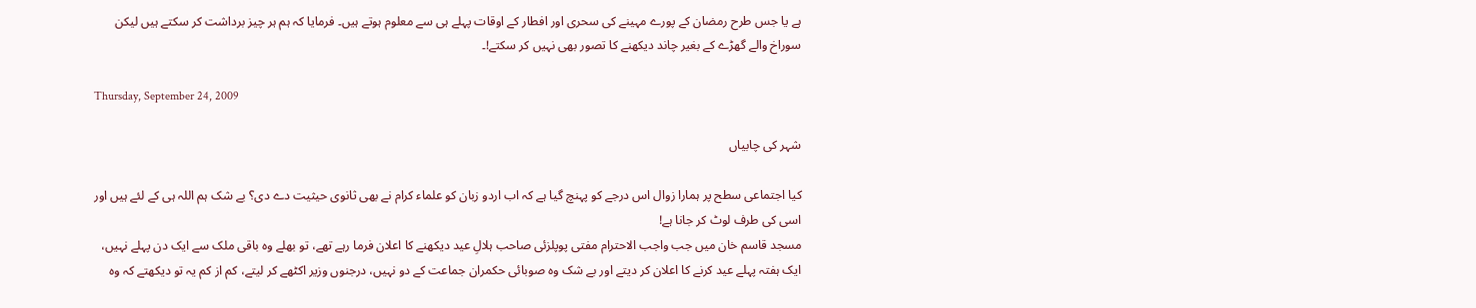ہے یا جس طرح رمضان کے پورے مہینے کی سحری اور افطار کے اوقات پہلے ہی سے معلوم ہوتے ہیں۔ فرمایا کہ ہم ہر چیز برداشت کر سکتے ہیں لیکن سوراخ والے گھڑے کے بغیر چاند دیکھنے کا تصور بھی نہیں کر سکتے!۔

Thursday, September 24, 2009

شہر کی چابیاں

کیا اجتماعی سطح پر ہمارا زوال اس درجے کو پہنچ گیا ہے کہ اب اردو زبان کو علماء کرام نے بھی ثانوی حیثیت دے دی؟ بے شک ہم اللہ ہی کے لئے ہیں اور اسی کی طرف لوٹ کر جانا ہے!
مسجد قاسم خان میں جب واجب الاحترام مفتی پوپلزئی صاحب ہلالِ عید دیکھنے کا اعلان فرما رہے تھے، تو بھلے وہ باقی ملک سے ایک دن پہلے نہیں، ایک ہفتہ پہلے عید کرنے کا اعلان کر دیتے اور بے شک وہ صوبائی حکمران جماعت کے دو نہیں، درجنوں وزیر اکٹھے کر لیتے، کم از کم یہ تو دیکھتے کہ وہ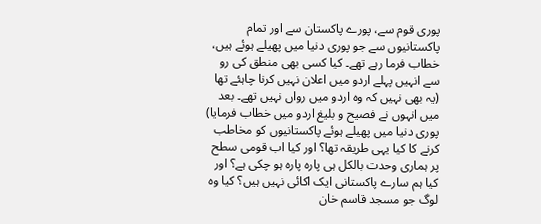پوری قوم سے، پورے پاکستان سے اور تمام پاکستانیوں سے جو پوری دنیا میں پھیلے ہوئے ہیں، خطاب فرما رہے تھے۔ کیا کسی بھی منطق کی رو سے انہیں پہلے اردو میں اعلان نہیں کرنا چاہئے تھا (یہ بھی نہیں کہ وہ اردو میں رواں نہیں تھے۔ بعد میں انہوں نے فصیح و بلیغ اردو میں خطاب فرمایا) پوری دنیا میں پھیلے ہوئے پاکستانیوں کو مخاطب کرنے کا کیا یہی طریقہ تھا؟ اور کیا اب قومی سطح پر ہماری وحدت بالکل ہی پارہ پارہ ہو چکی ہے؟ اور کیا ہم سارے پاکستانی ایک اکائی نہیں ہیں؟ کیا وہ لوگ جو مسجد قاسم خان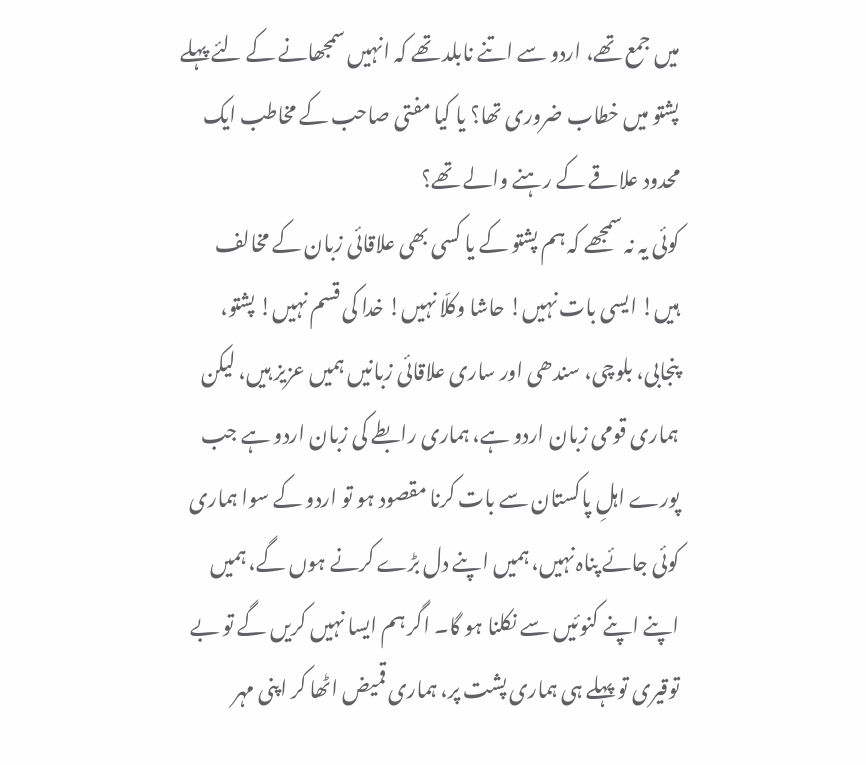میں جمع تھے، اردو سے اتنے نابلد تھے کہ انہیں سمجھانے کے لئے پہلے پشتو میں خطاب ضروری تھا؟ یا کیا مفتی صاحب کے مخاطب ایک محدود علاقے کے رہنے والے تھے؟
کوئی یہ نہ سمجھے کہ ہم پشتو کے یا کسی بھی علاقائی زبان کے مخالف ہیں! ایسی بات نہیں! حاشا وکلّا نہیں! خدا کی قسم نہیں! پشتو، پنجابی، بلوچی، سندھی اور ساری علاقائی زبانیں ہمیں عزیز ہیں، لیکن ہماری قومی زبان اردو ہے، ہماری رابطے کی زبان اردو ہے جب پورے اہلِ پاکستان سے بات کرنا مقصود ہو تو اردو کے سوا ہماری کوئی جائے پناہ نہیں، ہمیں اپنے دل بڑے کرنے ہوں گے، ہمیں اپنے اپنے کنوئیں سے نکلنا ہو گا۔ اگر ہم ایسا نہیں کریں گے تو بے توقیری تو پہلے ہی ہماری پشت پر، ہماری قمیض اٹھا کر اپنی مہر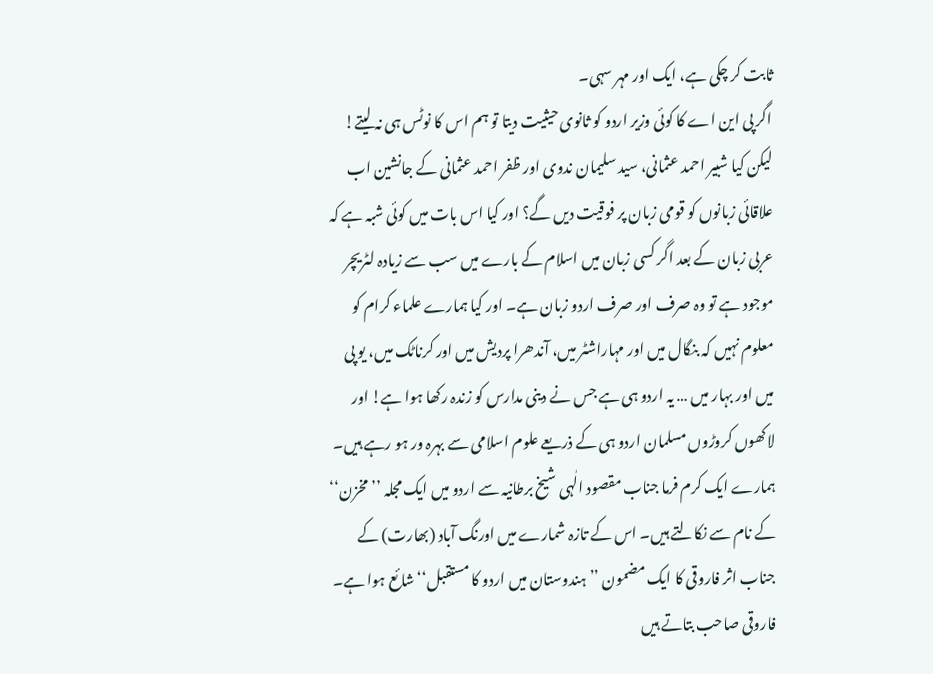ثابت کر چکی ہے، ایک اور مہر سہی۔
اگر پی این اے کا کوئی وزیر اردو کو ثانوی حیثیت دیتا تو ہم اس کا نوٹس ہی نہ لیتے! لیکن کیا شبیر احمد عثمانی، سید سلیمان ندوی اور ظفر احمد عثمانی کے جانشین اب علاقائی زبانوں کو قومی زبان پر فوقیت دیں گے؟ اور کیا اس بات میں کوئی شبہ ہے کہ عربی زبان کے بعد اگر کسی زبان میں اسلام کے بارے میں سب سے زیادہ لٹریچر موجود ہے تو وہ صرف اور صرف اردو زبان ہے۔ اور کیا ہمارے علماء کرام کو معلوم نہیں کہ بنگال میں اور مہاراشٹر میں، آندھرا پردیش میں اور کرناٹک میں، یو پی میں اور بہار میں … یہ اردو ہی ہے جس نے دینی مدارس کو زندہ رکھا ہوا ہے! اور لاکھوں کروڑوں مسلمان اردو ہی کے ذریعے علوم اسلامی سے بہرہ ور ہو رہے ہیں۔ ہمارے ایک کرم فرما جناب مقصود الٰہی شیخ برطانیہ سے اردو میں ایک مجلہ ’’مخزن‘‘ کے نام سے نکالتے ہیں۔ اس کے تازہ شمارے میں اورنگ آباد (بھارت) کے جناب اثر فاروقی کا ایک مضمون ’’ہندوستان میں اردو کا مستقبل‘‘ شائع ہوا ہے۔ فاروقی صاحب بتاتے ہیں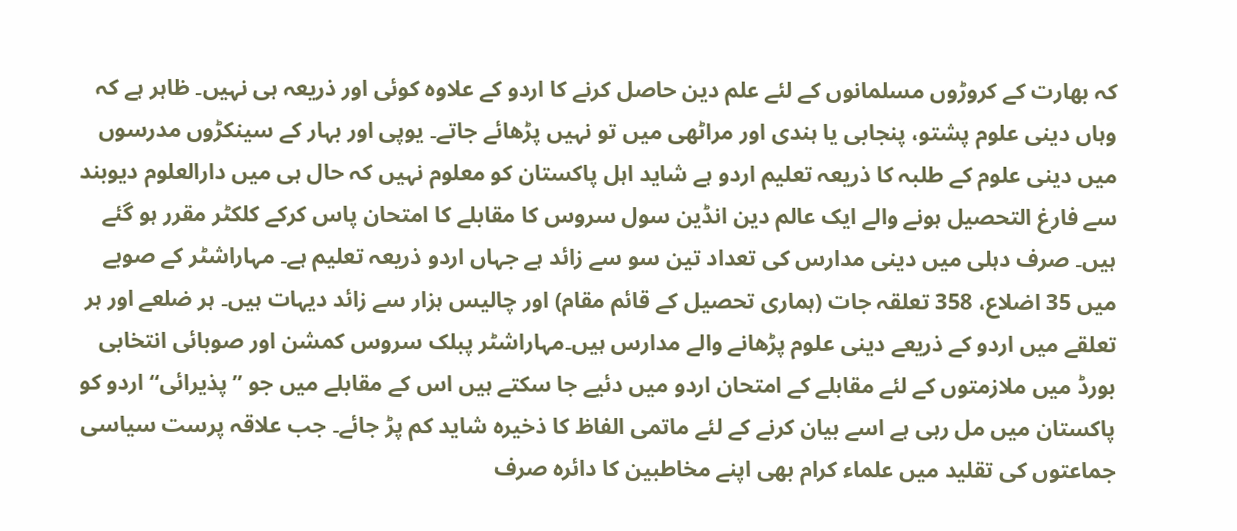کہ بھارت کے کروڑوں مسلمانوں کے لئے علم دین حاصل کرنے کا اردو کے علاوہ کوئی اور ذریعہ ہی نہیں۔ ظاہر ہے کہ وہاں دینی علوم پشتو، پنجابی یا ہندی اور مراٹھی میں تو نہیں پڑھائے جاتے۔ یوپی اور بہار کے سینکڑوں مدرسوں میں دینی علوم کے طلبہ کا ذریعہ تعلیم اردو ہے شاید اہل پاکستان کو معلوم نہیں کہ حال ہی میں دارالعلوم دیوبند سے فارغ التحصیل ہونے والے ایک عالم دین انڈین سول سروس کا مقابلے کا امتحان پاس کرکے کلکٹر مقرر ہو گئے ہیں۔ صرف دہلی میں دینی مدارس کی تعداد تین سو سے زائد ہے جہاں اردو ذریعہ تعلیم ہے۔ مہاراشٹر کے صوبے میں 35 اضلاع، 358 تعلقہ جات (ہماری تحصیل کے قائم مقام) اور چالیس ہزار سے زائد دیہات ہیں۔ ہر ضلعے اور ہر تعلقے میں اردو کے ذریعے دینی علوم پڑھانے والے مدارس ہیں۔مہاراشٹر پبلک سروس کمشن اور صوبائی انتخابی بورڈ میں ملازمتوں کے لئے مقابلے کے امتحان اردو میں دئیے جا سکتے ہیں اس کے مقابلے میں جو ’’پذیرائی‘‘ اردو کو پاکستان میں مل رہی ہے اسے بیان کرنے کے لئے ماتمی الفاظ کا ذخیرہ شاید کم پڑ جائے۔ جب علاقہ پرست سیاسی جماعتوں کی تقلید میں علماء کرام بھی اپنے مخاطبین کا دائرہ صرف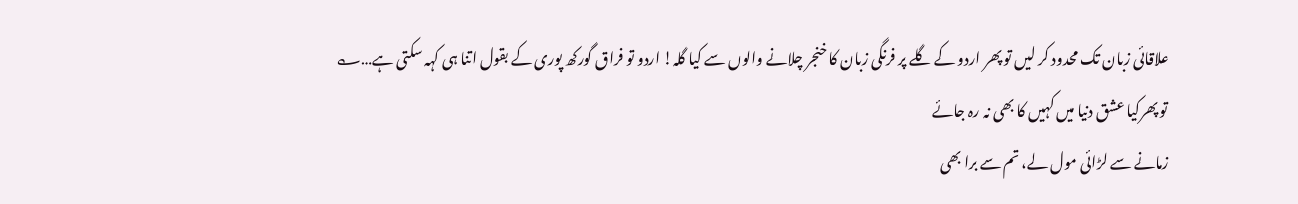علاقائی زبان تک محدود کر لیں تو پھر اردو کے گلے پر فرنگی زبان کا خنجر چلانے والوں سے کیا گلہ! اردو تو فراق گورکھ پوری کے بقول اتنا ہی کہہ سکتی ہے…؎
تو پھرکیا عشق دنیا میں کہیں کا بھی نہ رہ جائے
زمانے سے لڑائی مول لے، تم سے برا بھی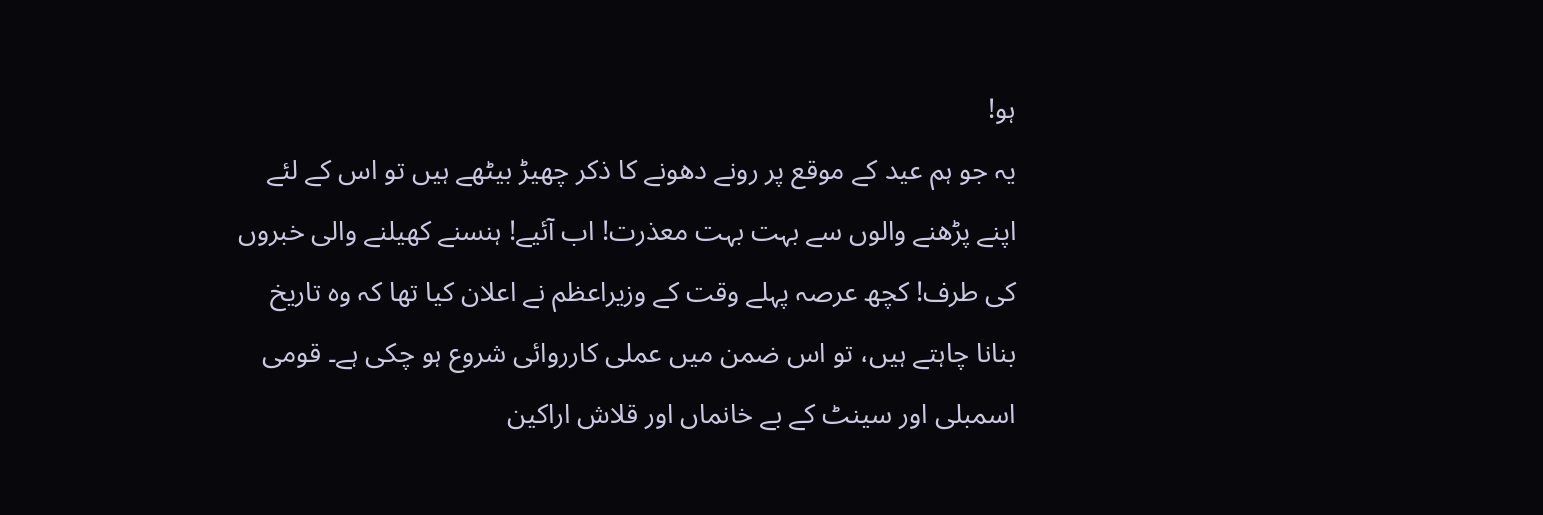ہو!
یہ جو ہم عید کے موقع پر رونے دھونے کا ذکر چھیڑ بیٹھے ہیں تو اس کے لئے اپنے پڑھنے والوں سے بہت بہت معذرت! اب آئیے! ہنسنے کھیلنے والی خبروں کی طرف! کچھ عرصہ پہلے وقت کے وزیراعظم نے اعلان کیا تھا کہ وہ تاریخ بنانا چاہتے ہیں، تو اس ضمن میں عملی کارروائی شروع ہو چکی ہے۔ قومی اسمبلی اور سینٹ کے بے خانماں اور قلاش اراکین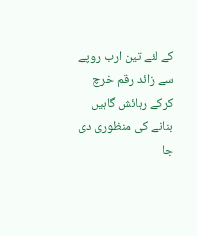کے لئے تین ارب روپے سے زائد رقم خرچ کرکے رہائش گاہیں بنانے کی منظوری دی جا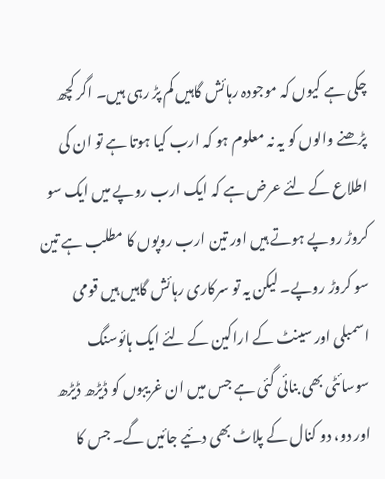چکی ہے کیوں کہ موجودہ رہائش گاہیں کم پڑ رہی ہیں۔ اگر کچھ پڑھنے والوں کو یہ نہ معلوم ہو کہ ارب کیا ہوتا ہے تو ان کی اطلاع کے لئے عرض ہے کہ ایک ارب روپے میں ایک سو کروڑ روپے ہوتے ہیں اور تین ارب روپوں کا مطلب ہے تین سو کروڑ روپے۔ لیکن یہ تو سرکاری رہائش گاہیں ہیں قومی اسمبلی اور سینٹ کے اراکین کے لئے ایک ہائوسنگ سوسائٹی بھی بنائی گئی ہے جس میں ان غریبوں کو ڈیڑھ ڈیڑھ اور دو، دو کنال کے پلاٹ بھی دئیے جائیں گے۔ جس کا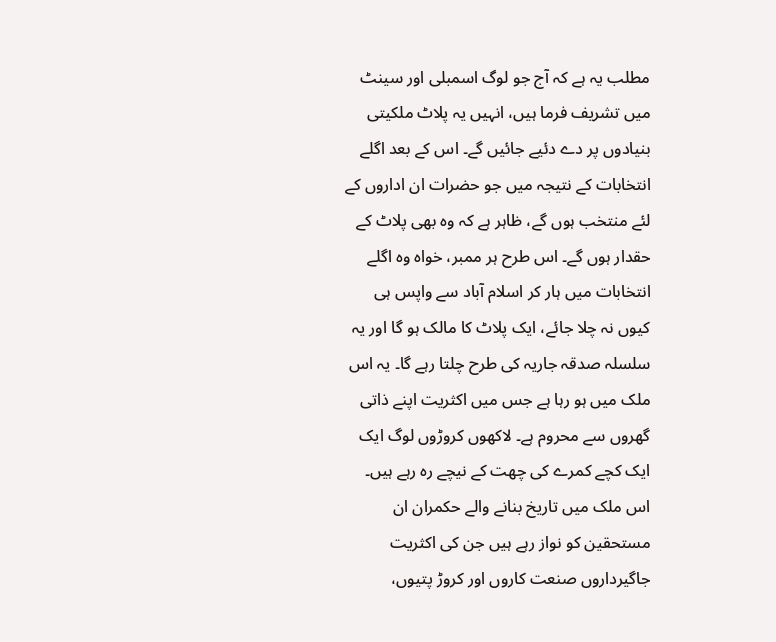مطلب یہ ہے کہ آج جو لوگ اسمبلی اور سینٹ میں تشریف فرما ہیں، انہیں یہ پلاٹ ملکیتی بنیادوں پر دے دئیے جائیں گے۔ اس کے بعد اگلے انتخابات کے نتیجہ میں جو حضرات ان اداروں کے لئے منتخب ہوں گے، ظاہر ہے کہ وہ بھی پلاٹ کے حقدار ہوں گے۔ اس طرح ہر ممبر، خواہ وہ اگلے انتخابات میں ہار کر اسلام آباد سے واپس ہی کیوں نہ چلا جائے، ایک پلاٹ کا مالک ہو گا اور یہ سلسلہ صدقہ جاریہ کی طرح چلتا رہے گا۔ یہ اس ملک میں ہو رہا ہے جس میں اکثریت اپنے ذاتی گھروں سے محروم ہے۔ لاکھوں کروڑوں لوگ ایک ایک کچے کمرے کی چھت کے نیچے رہ رہے ہیں۔ اس ملک میں تاریخ بنانے والے حکمران ان مستحقین کو نواز رہے ہیں جن کی اکثریت جاگیرداروں صنعت کاروں اور کروڑ پتیوں،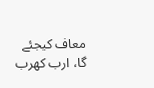معاف کیجئے گا، ارب کھرب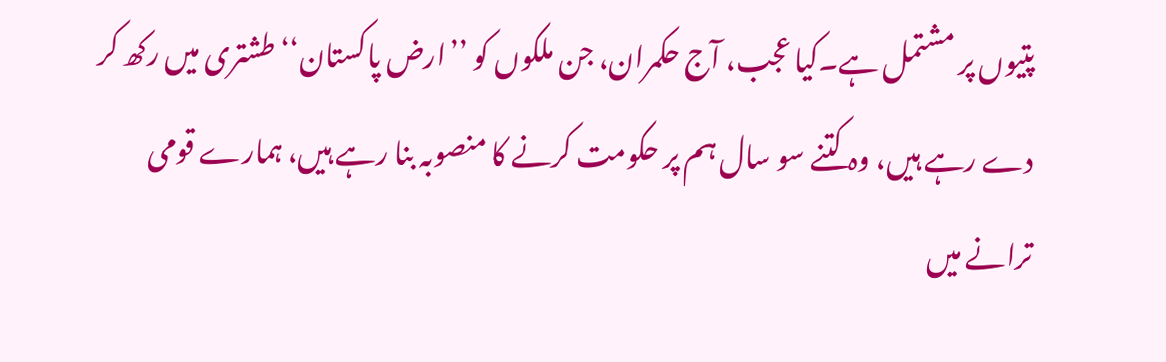پتیوں پر مشتمل ہے۔کیا عجب، آج حکمران، جن ملکوں کو ’’ارض پاکستان‘‘ طشتری میں رکھ کر دے رہے ہیں، وہ کتنے سو سال ہم پر حکومت کرنے کا منصوبہ بنا رہے ہیں، ہمارے قومی ترانے میں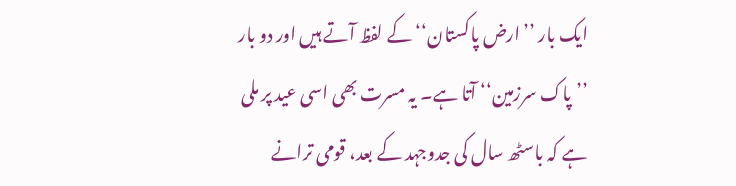ایک بار ’’ارض پاکستان‘‘ کے لفظ آتے ہیں اور دو بار ’’پاک سرزمین‘‘ آتا ہے۔ یہ مسرت بھی اسی عید پر ملی ہے کہ باسٹھ سال کی جدوجہد کے بعد، قومی ترانے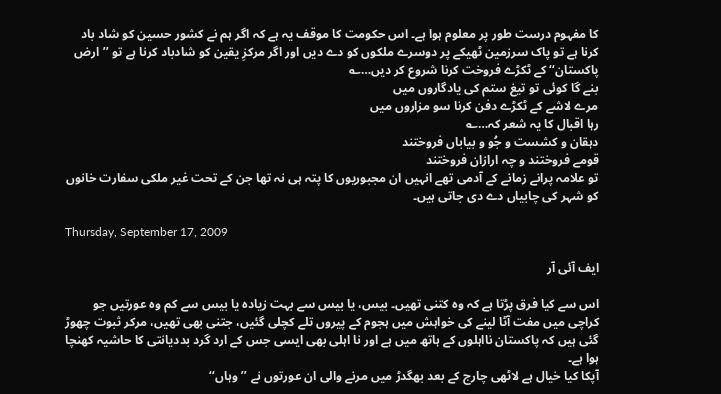کا مفہوم درست طور پر معلوم ہوا ہے۔ اس حکومت کا موقف یہ ہے کہ اگر ہم نے کشور حسین کو شاد باد کرنا ہے تو پاک سرزمین ٹھیکے پر دوسرے ملکوں کو دے دیں اور اگر مرکزِ یقین کو شادباد کرنا ہے تو ’’ارض پاکستان‘‘ کے ٹکڑے فروخت کرنا شروع کر دیں…؎
بنے گا کوئی تو تیغ ستم کی یادگاروں میں
مرے لاشے کے ٹکڑے دفن کرنا سو مزاروں میں
رہا اقبال کا یہ شعر کہ…؎
دہقان و کشست و جُو و بیاباں فروختند
قومے فروختند و چہ ارازان فروختند
تو علامہ پرانے زمانے کے آدمی تھے انہیں ان مجبوریوں کا پتہ ہی نہ تھا جن کے تحت غیر ملکی سفارت خانوں کو شہر کی چابیاں دے دی جاتی ہیں۔

Thursday, September 17, 2009

ایف آئی آر

اس سے کیا فرق پڑتا ہے کہ وہ کتنی تھیں۔ بیس، یا بیس سے بہت زیادہ یا بیس سے کم وہ عورتیں جو کراچی میں مفت آٹا لینے کی خواہش میں ہجوم کے پیروں تلے کچلی گئیں، جتنی بھی تھیں، مرکر ثبوت چھوڑ گئی ہیں کہ پاکستان نااہلوں کے ہاتھ میں ہے اور نا اہلی بھی ایسی جس کے ارد گرد بددیانتی کا حاشیہ کھنچا ہوا ہے۔
آپکا کیا خیال ہے لاٹھی چارج کے بعد بھگدڑ میں مرنے والی ان عورتوں نے ’’وہاں‘‘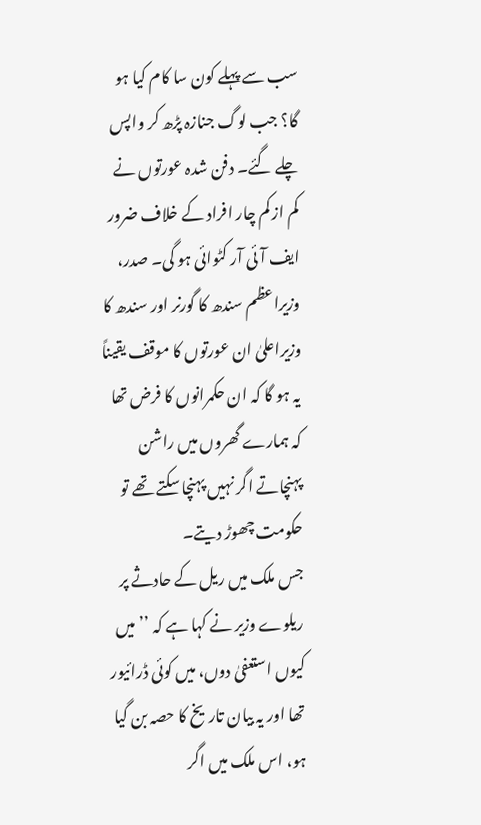سب سے پہلے کون سا کام کیا ہو گا؟ جب لوگ جنازہ پڑھ کر واپس چلے گئے۔ دفن شدہ عورتوں نے کم از کم چار افراد کے خلاف ضرور ایف آئی آر کٹوائی ہو گی۔ صدر، وزیراعظم سندھ کا گورنر اور سندھ کا وزیراعلیٰ ان عورتوں کا موقف یقیناً یہ ہو گا کہ ان حکمرانوں کا فرض تھا کہ ہمارے گھروں میں راشن پہنچاتے اگر نہیں پہنچا سکتے تھے تو حکومت چھوڑ دیتے۔
جس ملک میں ریل کے حادثے پر ریلوے وزیر نے کہا ہے کہ ’’میں کیوں استعفیٰ دوں، میں کوئی ڈرائیور تھا اور یہ بیان تاریخ کا حصہ بن گیا ہو، اس ملک میں اگر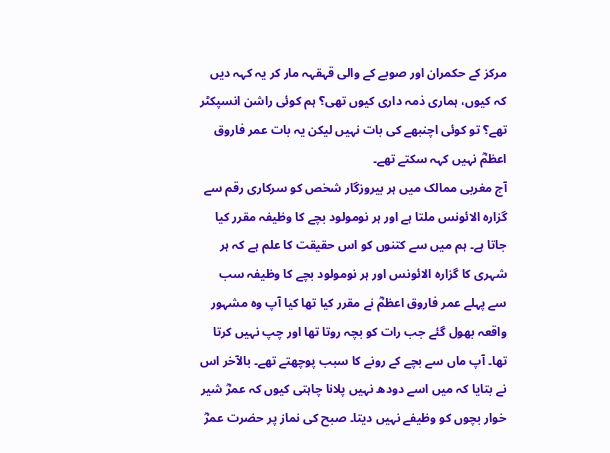مرکز کے حکمران اور صوبے کے والی قہقہہ مار کر یہ کہہ دیں کہ کیوں، ہماری ذمہ داری کیوں تھی؟ ہم کوئی راشن انسپکٹر تھے؟ تو کوئی اچنبھے کی بات نہیں لیکن یہ بات عمر فاروق اعظمؓ نہیں کہہ سکتے تھے۔
آج مغربی ممالک میں ہر بیروزگار شخص کو سرکاری رقم سے گزارہ الائونس ملتا ہے اور ہر نومولود بچے کا وظیفہ مقرر کیا جاتا ہے۔ ہم میں سے کتنوں کو اس حقیقت کا علم ہے کہ ہر شہری کا گزارہ الائونس اور ہر نومولود بچے کا وظیفہ سب سے پہلے عمر فاروق اعظمؓ نے مقرر کیا تھا کیا آپ وہ مشہور واقعہ بھول گئے جب رات کو بچہ روتا تھا اور چپ نہیں کرتا تھا۔ آپ ماں سے بچے کے رونے کا سبب پوچھتے تھے۔ بالآخر اس نے بتایا کہ میں اسے دودھ نہیں پلانا چاہتی کیوں کہ عمرؓ شیر خوار بچوں کو وظیفے نہیں دیتا۔ صبح کی نماز پر حضرت عمرؓ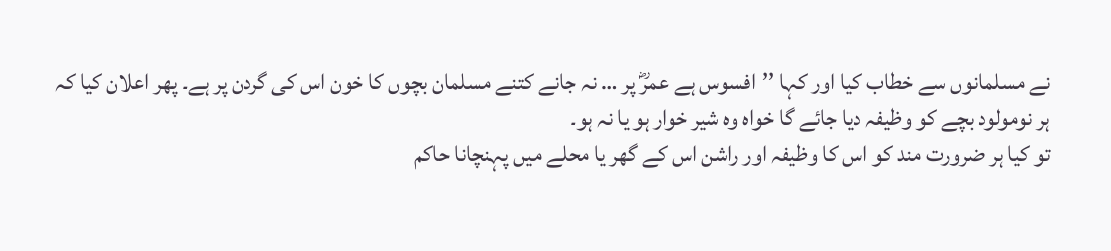نے مسلمانوں سے خطاب کیا اور کہا ’’افسوس ہے عمرؓ پر … نہ جانے کتنے مسلمان بچوں کا خون اس کی گردن پر ہے۔ پھر اعلان کیا کہ ہر نومولود بچے کو وظیفہ دیا جائے گا خواہ وہ شیر خوار ہو یا نہ ہو۔
تو کیا ہر ضرورت مند کو اس کا وظیفہ اور راشن اس کے گھر یا محلے میں پہنچانا حاکم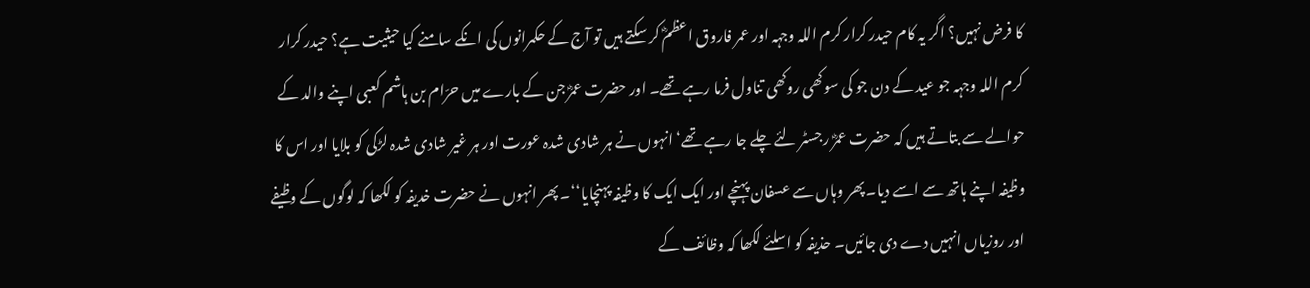کا فرض نہیں؟ اگر یہ کام حیدر کرار کرم اللہ وجہہ اور عمر فاروق اعظمؓ کر سکتے ہیں تو آج کے حکمرانوں کی انکے سامنے کیا حیثیت ہے؟ حیدر کرار کرم اللہ وجہہ جو عید کے دن جو کی سوکھی روکھی تناول فرما رہے تھے۔ اور حضرت عمرؓ جن کے بارے میں حرّام بن ہاشم کعبی اپنے والد کے حوالے سے بتاتے ہیں کہ حضرت عمرؓ رجسٹر لئے چلے جا رہے تھے‘ انہوں نے ہر شادی شدہ عورت اور ہر غیر شادی شدہ لڑکی کو بلایا اور اس کا وظیفہ اپنے ہاتھ سے اسے دیا۔ پھر وہاں سے عسفان پہنچے اور ایک ایک کا وظیفہ پہنچایا‘‘۔ پھر انہوں نے حضرت خدیفہ کو لکھا کہ لوگوں کے وظیفے اور روزیاں انہیں دے دی جائیں۔ حذیفہ کو اسلئے لکھا کہ وظائف کے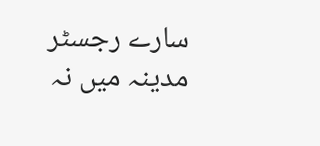سارے رجسٹر مدینہ میں نہ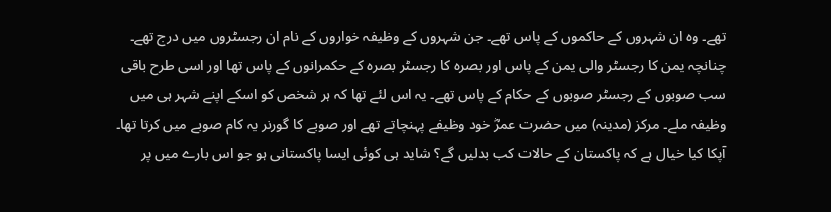تھے۔ وہ ان شہروں کے حاکموں کے پاس تھے۔ جن شہروں کے وظیفہ خواروں کے نام ان رجسٹروں میں درج تھے۔ چنانچہ یمن کا رجسٹر والی یمن کے پاس اور بصرہ کا رجسٹر بصرہ کے حکمرانوں کے پاس تھا اور اسی طرح باقی سب صوبوں کے رجسٹر صوبوں کے حکام کے پاس تھے۔ یہ اس لئے تھا کہ ہر شخص کو اسکے اپنے شہر ہی میں وظیفہ ملے۔ مرکز (مدینہ) میں حضرت عمرؓ خود وظیفے پہنچاتے تھے اور صوبے کا گورنر یہ کام صوبے میں کرتا تھا۔
آپکا کیا خیال ہے کہ پاکستان کے حالات کب بدلیں گے؟ شاید ہی کوئی ایسا پاکستانی ہو جو اس بارے میں پر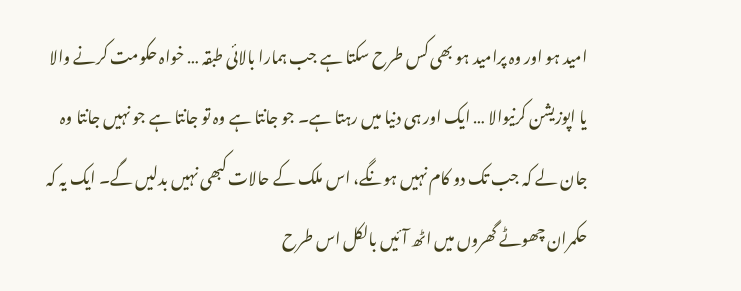امید ہو اور وہ پرامید ہو بھی کس طرح سکتا ہے جب ہمارا بالائی طبقہ … خواہ حکومت کرنے والا یا اپوزیشن کرنیوالا … ایک اور ہی دنیا میں رہتا ہے۔ جو جانتا ہے وہ تو جانتا ہے جو نہیں جانتا وہ جان لے کہ جب تک دو کام نہیں ہونگے، اس ملک کے حالات کبھی نہیں بدلیں گے۔ ایک یہ کہ حکمران چھوٹے گھروں میں اٹھ آئیں بالکل اس طرح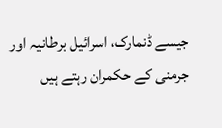جیسے ڈنمارک، اسرائیل برطانیہ اور جرمنی کے حکمران رہتے ہیں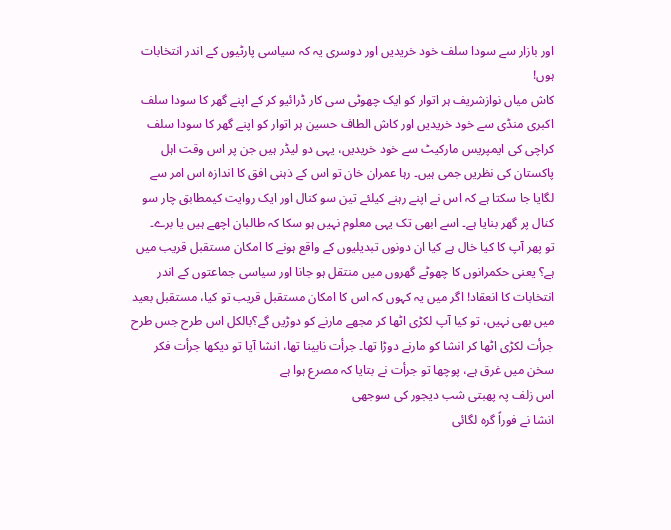اور بازار سے سودا سلف خود خریدیں اور دوسری یہ کہ سیاسی پارٹیوں کے اندر انتخابات ہوں!
کاش میاں نوازشریف ہر اتوار کو ایک چھوٹی سی کار ڈرائیو کر کے اپنے گھر کا سودا سلف اکبری منڈی سے خود خریدیں اور کاش الطاف حسین ہر اتوار کو اپنے گھر کا سودا سلف کراچی کی ایمپریس مارکیٹ سے خود خریدیں، یہی دو لیڈر ہیں جن پر اس وقت اہل پاکستان کی نظریں جمی ہیں۔ رہا عمران خان تو اس کے ذہنی افق کا اندازہ اس امر سے لگایا جا سکتا ہے کہ اس نے اپنے رہنے کیلئے تین سو کنال اور ایک روایت کیمطابق چار سو کنال پر گھر بنایا ہے۔ اسے ابھی تک یہی معلوم نہیں ہو سکا کہ طالبان اچھے ہیں یا برے۔
تو پھر آپ کا کیا خال ہے کیا ان دونوں تبدیلیوں کے واقع ہونے کا امکان مستقبل قریب میں ہے؟ یعنی حکمرانوں کا چھوٹے گھروں میں منتقل ہو جانا اور سیاسی جماعتوں کے اندر انتخابات کا انعقاد! اگر میں یہ کہوں کہ اس کا امکان مستقبل قریب تو کیا، مستقبل بعید میں بھی نہیں، تو کیا آپ لکڑی اٹھا کر مجھے مارنے کو دوڑیں گے؟بالکل اس طرح جس طرح جرأت لکڑی اٹھا کر انشا کو مارنے دوڑا تھا۔ جرأت نابینا تھا، انشا آیا تو دیکھا جرأت فکر سخن میں غرق ہے، پوچھا تو جرأت نے بتایا کہ مصرع ہوا ہے
اس زلف پہ پھبتی شب دیجور کی سوجھی
انشا نے فوراً گرہ لگائی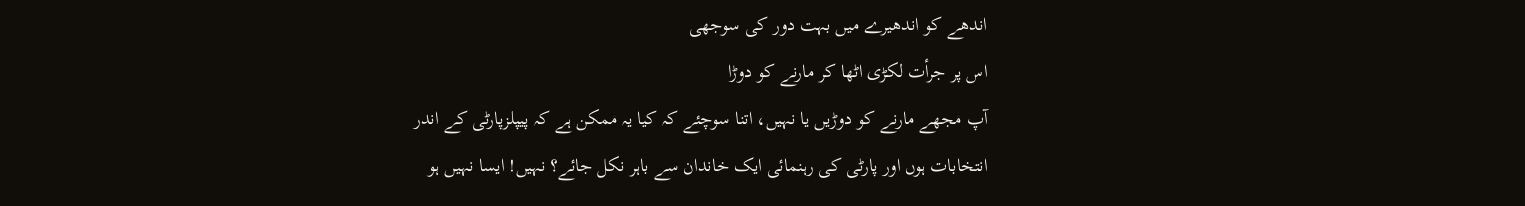اندھے کو اندھیرے میں بہت دور کی سوجھی
اس پر جرأت لکڑی اٹھا کر مارنے کو دوڑا
آپ مجھے مارنے کو دوڑیں یا نہیں، اتنا سوچئے کہ کیا یہ ممکن ہے کہ پیپلزپارٹی کے اندر انتخابات ہوں اور پارٹی کی رہنمائی ایک خاندان سے باہر نکل جائے؟ نہیں! ایسا نہیں ہو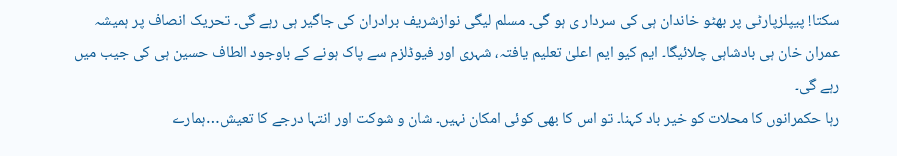سکتا! پیپلزپارٹی پر بھٹو خاندان ہی کی سردار ی ہو گی۔ مسلم لیگی نوازشریف برادران کی جاگیر ہی رہے گی۔ تحریک انصاف پر ہمیشہ عمران خان ہی بادشاہی چلائیگا۔ ایم کیو ایم اعلیٰ تعلیم یافتہ، شہری اور فیوڈلزم سے پاک ہونے کے باوجود الطاف حسین ہی کی جیب میں رہے گی۔
رہا حکمرانوں کا محلات کو خیر باد کہنا۔ تو اس کا بھی کوئی امکان نہیں۔ شان و شوکت اور انتہا درجے کا تعیش…ہمارے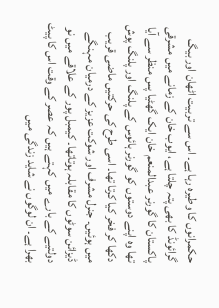حکمرانوں کا وطیرہ رہا ہے۔ اس سے تربیت اٹھان اور بیگ گرائونڈ کا بھی پتہ چلتا ہے، ایوب خان کے زمانے میں مشرقی پاکستان کا گورنر عبدالمنعم خان ایک گھٹیا پس منظر سے آیا تھا وہ اپنے دوستوں کو گورنر ہائوس کے پلنگ اور پلنگ پوش دکھا کر فخر کیا کرتا تھا۔ اسی طرح کی حرکتیں ماضی قریب میں ہوئیں۔ جنرل مشرف اور شوکت عزیز کے درمیان مہنگے ڈیزائن سوٹوں کا مقابلہ ہوتاتھا۔ کیمبل پور کے علاقے میں نو دولتیے کے بارے میں کہتے ہیں کہ عصر کے وقت اس کا پیٹ بھرا ہے۔ ان لوگوں نے شاید زندگی میں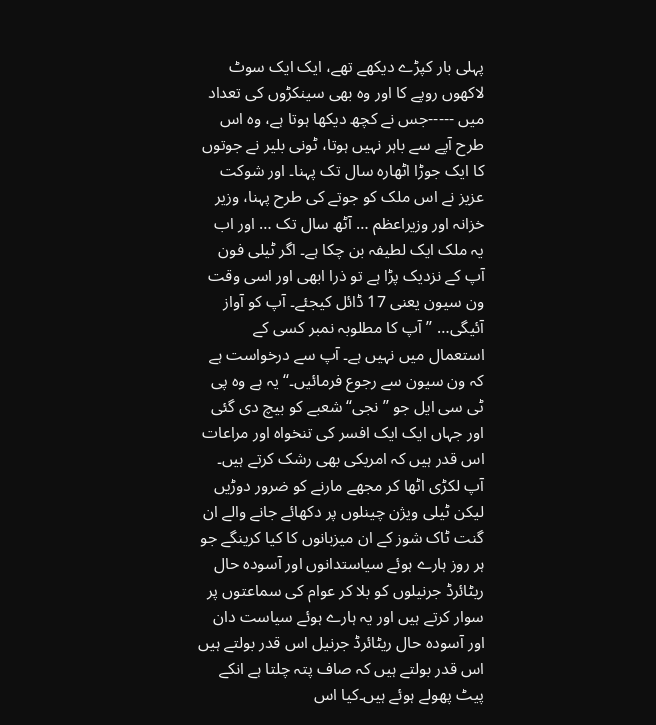پہلی بار کپڑے دیکھے تھے، ایک ایک سوٹ لاکھوں روپے کا اور وہ بھی سینکڑوں کی تعداد میں -----جس نے کچھ دیکھا ہوتا ہے، وہ اس طرح آپے سے باہر نہیں ہوتا، ٹونی بلیر نے جوتوں کا ایک جوڑا اٹھارہ سال تک پہنا۔ اور شوکت عزیز نے اس ملک کو جوتے کی طرح پہنا، وزیر خزانہ اور وزیراعظم … آٹھ سال تک … اور اب یہ ملک ایک لطیفہ بن چکا ہے۔ اگر ٹیلی فون آپ کے نزدیک پڑا ہے تو ذرا ابھی اور اسی وقت ون سیون یعنی 17 ڈائل کیجئے۔ آپ کو آواز آئیگی… ’’آپ کا مطلوبہ نمبر کسی کے استعمال میں نہیں ہے۔ آپ سے درخواست ہے کہ ون سیون سے رجوع فرمائیں۔‘‘ یہ ہے وہ پی ٹی سی ایل جو ’’نجی‘‘ شعبے کو بیچ دی گئی اور جہاں ایک ایک افسر کی تنخواہ اور مراعات اس قدر ہیں کہ امریکی بھی رشک کرتے ہیں۔
آپ لکڑی اٹھا کر مجھے مارنے کو ضرور دوڑیں لیکن ٹیلی ویژن چینلوں پر دکھائے جانے والے ان گنت ٹاک شوز کے ان میزبانوں کا کیا کرینگے جو ہر روز ہارے ہوئے سیاستدانوں اور آسودہ حال ریٹائرڈ جرنیلوں کو بلا کر عوام کی سماعتوں پر سوار کرتے ہیں اور یہ ہارے ہوئے سیاست دان اور آسودہ حال ریٹائرڈ جرنیل اس قدر بولتے ہیں اس قدر بولتے ہیں کہ صاف پتہ چلتا ہے انکے پیٹ پھولے ہوئے ہیں۔کیا اس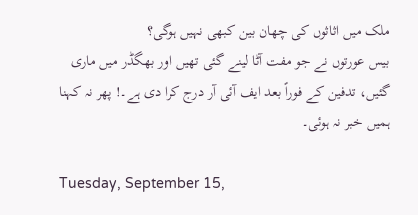ملک میں اثاثوں کی چھان بین کبھی نہیں ہوگی؟
بیس عورتوں نے جو مفت آٹا لینے گئی تھیں اور بھگڈر میں ماری گئیں، تدفین کے فوراً بعد ایف آئی آر درج کرا دی ہے۔! پھر نہ کہنا ہمیں خبر نہ ہوئی۔

Tuesday, September 15,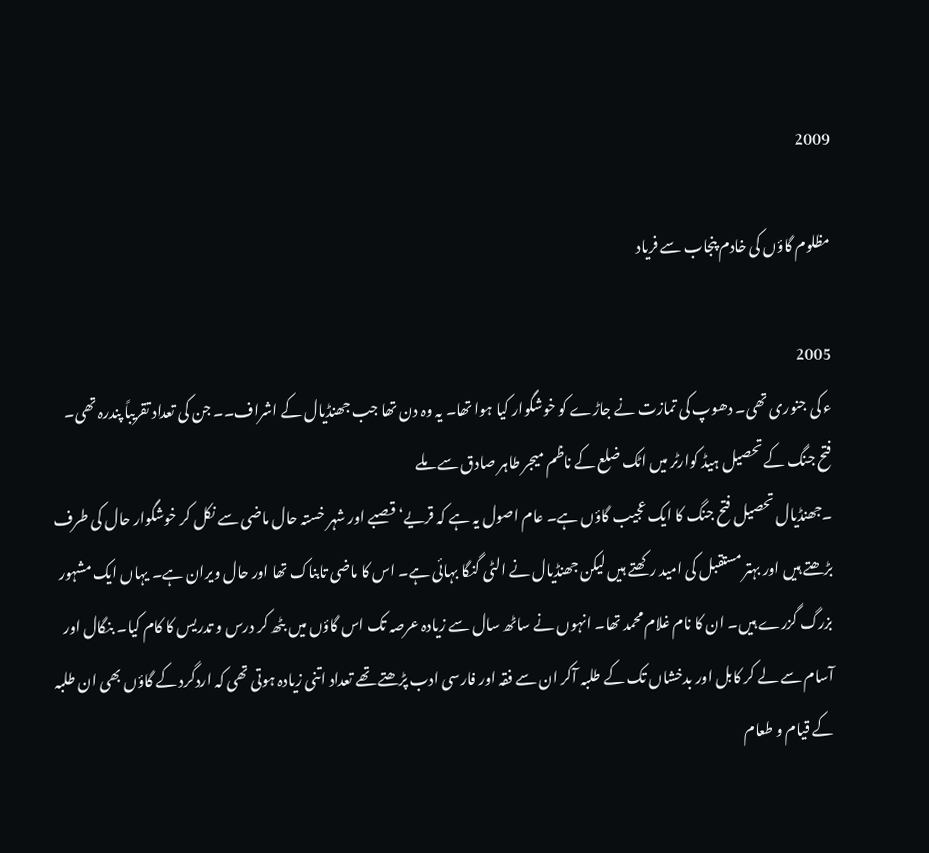2009

مظلوم گاؤں کی خادم پنجاب سے فریاد

2005
ء کی جنوری تھی۔ دھوپ کی تمازت نے جاڑے کو خوشگوار کیا ہوا تھا۔ یہ وہ دن تھا جب جھنڈیال کے اشراف۔۔ جن کی تعداد تقریباً پندرہ تھی۔ فتح جنگ کے تحصیل ہیڈ کوارٹر میں اٹک ضلع کے ناظم میجر طاہر صادق سے ملے
۔جھنڈیال تحصیل فتح جنگ کا ایک عجیب گاؤں ہے۔ عام اصول یہ ہے کہ قریے‘ قصبے اور شہر خستہ حال ماضی سے نکل کر خوشگوار حال کی طرف بڑھتے ہیں اور بہتر مستقبل کی امید رکھتے ہیں لیکن جھنڈیال نے الٹی گنگا بہائی ہے۔ اس کا ماضی تابناک تھا اور حال ویران ہے۔ یہاں ایک مشہور بزرگ گزرے ہیں۔ ان کا نام غلام محمد تھا۔ انہوں نے ساٹھ سال سے زیادہ عرصہ تک اس گاؤں میں بٹھ کر درس و تدریس کا کام کیا۔ بنگال اور آسام سے لے کر کابل اور بدخشاں تک کے طلبہ آکر ان سے فقہ اور فارسی ادب پڑھتے تھے تعداد اتنی زیادہ ہوتی تھی کہ اردگرد کے گاؤں بھی ان طلبہ کے قیام و طعام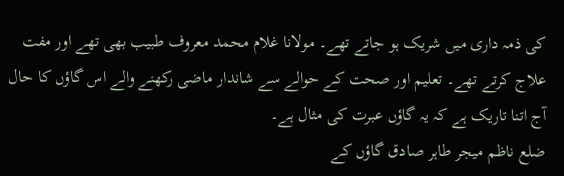کی ذمہ داری میں شریک ہو جاتے تھے۔ مولانا غلام محمد معروف طبیب بھی تھے اور مفت علاج کرتے تھے۔ تعلیم اور صحت کے حوالے سے شاندار ماضی رکھنے والے اس گاؤں کا حال آج اتنا تاریک ہے کہ یہ گاؤں عبرت کی مثال ہے۔
ضلع ناظم میجر طاہر صادق گاؤں کے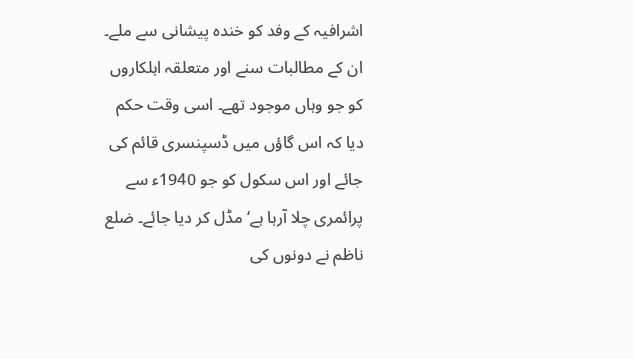اشرافیہ کے وفد کو خندہ پیشانی سے ملے۔ ان کے مطالبات سنے اور متعلقہ اہلکاروں کو جو وہاں موجود تھے۔ اسی وقت حکم دیا کہ اس گاؤں میں ڈسپنسری قائم کی جائے اور اس سکول کو جو 1940ء سے پرائمری چلا آرہا ہے‘ مڈل کر دیا جائے۔ ضلع ناظم نے دونوں کی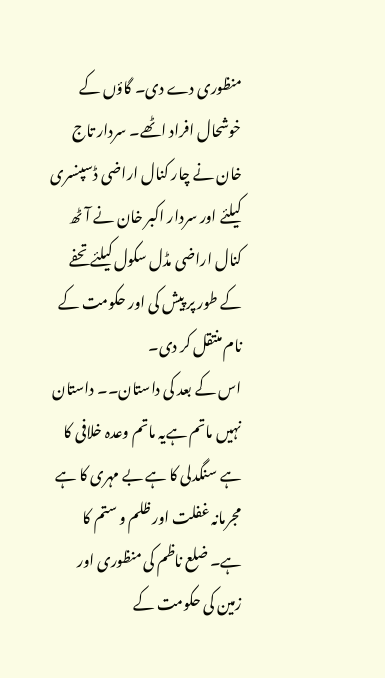منظوری دے دی۔ گاؤں کے خوشحال افراد اٹھے۔ سردار تاج خان نے چار کنال اراضی ڈسپنسری کیلئے اور سردار اکبر خان نے آٹھ کنال اراضی مڈل سکول کیلئے تحفے کے طور پر پیش کی اور حکومت کے نام منتقل کر دی۔
اس کے بعد کی داستان۔۔ داستان نہیں ماتم ہےیہ ماتم وعدہ خلافی کا ہے سنگدلی کا ہے بے مہری کا ہے مجرمانہ غفلت اور ظلم و ستم کا ہے۔ ضلع ناظم کی منظوری اور زمین کی حکومت کے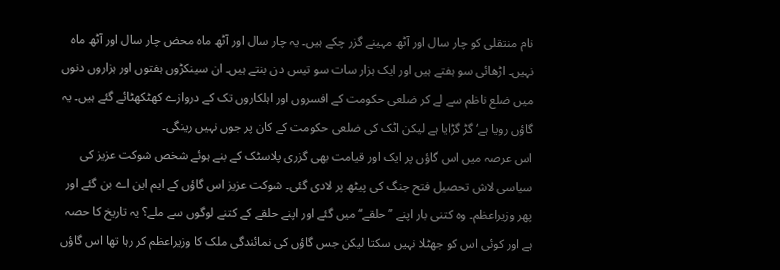نام منتقلی کو چار سال اور آٹھ مہینے گزر چکے ہیں۔ یہ چار سال اور آٹھ ماہ محض چار سال اور آٹھ ماہ نہیں۔ اڑھائی سو ہفتے ہیں اور ایک ہزار سات سو تیس دن بنتے ہیں۔ ان سینکڑوں ہفتوں اور ہزاروں دنوں میں ضلع ناظم سے لے کر ضلعی حکومت کے افسروں اور اہلکاروں تک کے دروازے کھٹکھٹائے گئے ہیں۔ یہ گاؤں رویا ہے‘ گڑ گڑایا ہے لیکن اٹک کی ضلعی حکومت کے کان پر جوں نہیں رینگی۔
اس عرصہ میں اس گاؤں پر ایک اور قیامت بھی گزری پلاسٹک کے بنے ہوئے شخص شوکت عزیز کی سیاسی لاش تحصیل فتح جنگ کی پیٹھ پر لادی گئی۔ شوکت عزیز اس گاؤں کے ایم این اے بن گئے اور پھر وزیراعظم۔ وہ کتنی بار اپنے ’’حلقے‘‘ میں گئے اور اپنے حلقے کے کتنے لوگوں سے ملے؟ یہ تاریخ کا حصہ ہے اور کوئی اس کو جھٹلا نہیں سکتا لیکن جس گاؤں کی نمائندگی ملک کا وزیراعظم کر رہا تھا اس گاؤں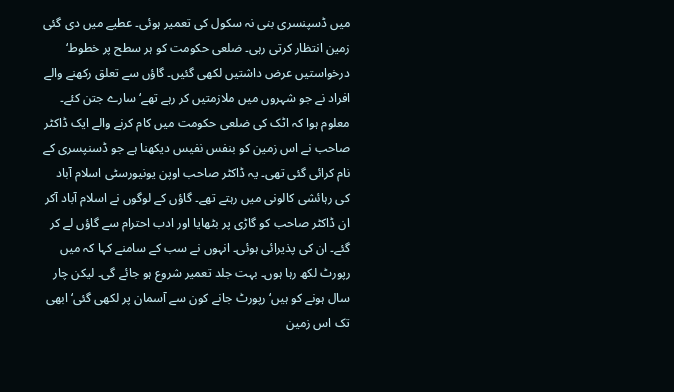میں ڈسپنسری بنی نہ سکول کی تعمیر ہوئی۔ عطیے میں دی گئی زمین انتظار کرتی رہی۔ ضلعی حکومت کو ہر سطح پر خطوط‘ درخواستیں عرض داشتیں لکھی گئیں۔ گاؤں سے تعلق رکھنے والے افراد نے جو شہروں میں ملازمتیں کر رہے تھے‘ سارے جتن کئے۔ معلوم ہوا کہ اٹک کی ضلعی حکومت میں کام کرنے والے ایک ڈاکٹر صاحب نے اس زمین کو بنفس نفیس دیکھنا ہے جو ڈسنپسری کے نام کرائی گئی تھی۔ یہ ڈاکٹر صاحب اوپن یونیورسٹی اسلام آباد کی رہائشی کالونی میں رہتے تھے۔ گاؤں کے لوگوں نے اسلام آباد آکر ان ڈاکٹر صاحب کو گاڑی پر بٹھایا اور ادب احترام سے گاؤں لے کر گئے۔ ان کی پذیرائی ہوئی۔ انہوں نے سب کے سامنے کہا کہ میں رپورٹ لکھ رہا ہوں۔ بہت جلد تعمیر شروع ہو جائے گی۔ لیکن چار سال ہونے کو ہیں‘ رپورٹ جانے کون سے آسمان پر لکھی گئی‘ ابھی تک اس زمین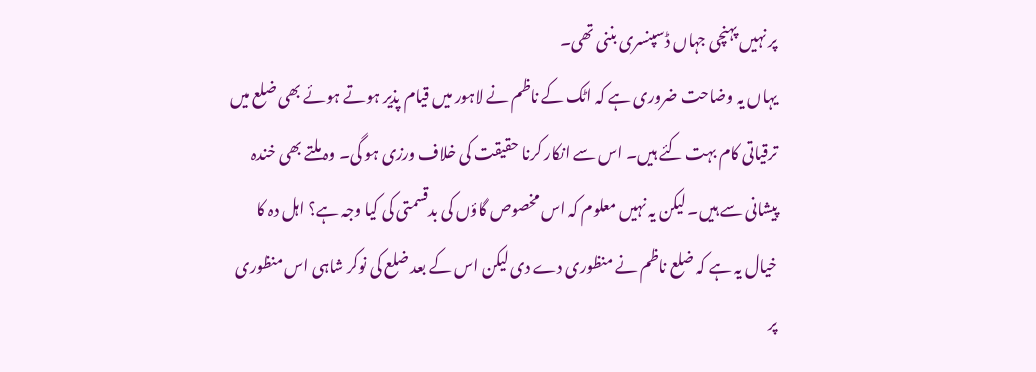پر نہیں پہنچی جہاں ڈسپنسری بننی تھی۔
یہاں یہ وضاحت ضروری ہے کہ اٹک کے ناظم نے لاہور میں قیام پذیر ہوتے ہوئے بھی ضلع میں ترقیاتی کام بہت کئے ہیں۔ اس سے انکار کرنا حقیقت کی خلاف ورزی ہو گی۔ وہ ملتے بھی خندہ پیشانی سے ہیں۔ لیکن یہ نہیں معلوم کہ اس مخصوص گاؤں کی بدقسمتی کی کیا وجہ ہے؟ اہل دہ کا خیال یہ ہے کہ ضلع ناظم نے منظوری دے دی لیکن اس کے بعد ضلع کی نوکر شاہی اس منظوری پر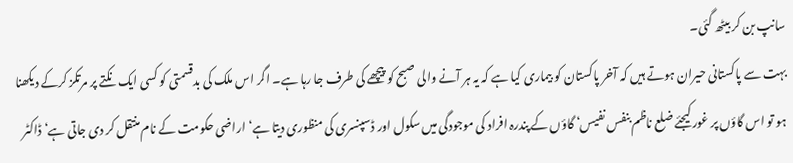سانپ بن کر بیٹھ گئی۔
بہت سے پاکستانی حیران ہوتے ہیں کہ آخر پاکستان کو بیماری کیا ہے کہ یہ ہر آنے والی صبح کو پیچھے کی طرف جا رہا ہے۔ اگر اس ملک کی بدقسمتی کو کسی ایک نکتے پر مرتکز کرکے دیکھنا ہو تو اس گاؤں پر غور کیجئے ضلع ناظم بنفس نفیس‘ گاؤں کے پندرہ افراد کی موجودگی میں سکول اور ڈسپنسری کی منظوری دیتا ہے‘ اراضی حکومت کے نام منتقل کر دی جاتی ہے‘ ڈاکٹر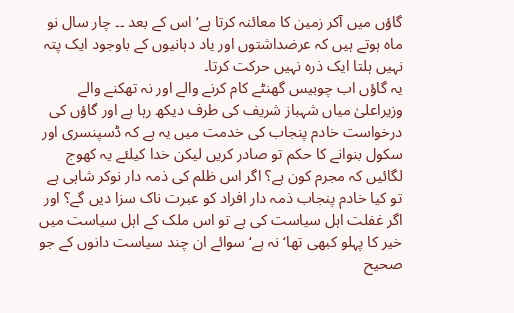گاؤں میں آکر زمین کا معائنہ کرتا ہے‘ اس کے بعد ۔۔ چار سال نو ماہ ہوتے ہیں کہ عرضداشتوں اور یاد دہانیوں کے باوجود ایک پتہ نہیں ہلتا ایک ذرہ نہیں حرکت کرتا۔
یہ گاؤں اب چوبیس گھنٹے کام کرنے والے اور نہ تھکنے والے وزیراعلیٰ میاں شہباز شریف کی طرف دیکھ رہا ہے اور گاؤں کی درخواست خادم پنجاب کی خدمت میں یہ ہے کہ ڈسپنسری اور سکول بنوانے کا حکم تو صادر کریں لیکن خدا کیلئے یہ کھوج لگائیں کہ مجرم کون ہے؟ اگر اس ظلم کی ذمہ دار نوکر شاہی ہے تو کیا خادم پنجاب ذمہ دار افراد کو عبرت ناک سزا دیں گے؟ اور اگر غفلت اہل سیاست کی ہے تو اس ملک کے اہل سیاست میں خیر کا پہلو کبھی تھا‘ نہ ہے‘ سوائے ان چند سیاست دانوں کے جو صحیح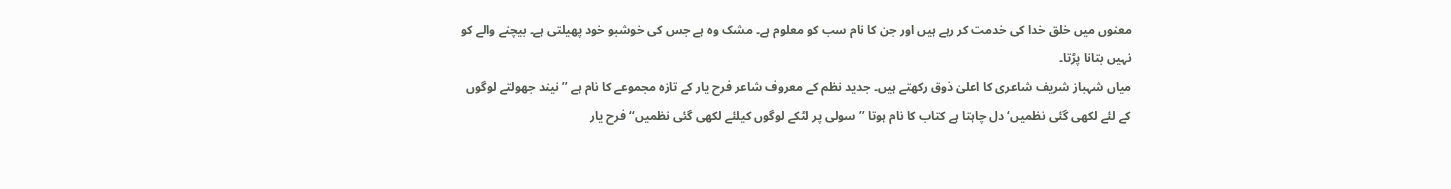معنوں میں خلق خدا کی خدمت کر رہے ہیں اور جن کا نام سب کو معلوم ہے۔ مشک وہ ہے جس کی خوشبو خود پھیلتی ہے۔ بیچنے والے کو نہیں بتانا پڑتا۔
میاں شہباز شریف شاعری کا اعلیٰ ذوق رکھتے ہیں۔ جدید نظم کے معروف شاعر فرح یار کے تازہ مجموعے کا نام ہے ’’نیند جھولتے لوگوں کے لئے لکھی گئی نظمیں‘ دل چاہتا ہے کتاب کا نام ہوتا ’’سولی پر لٹکے لوگوں کیلئے لکھی گئی نظمیں‘‘ فرح یار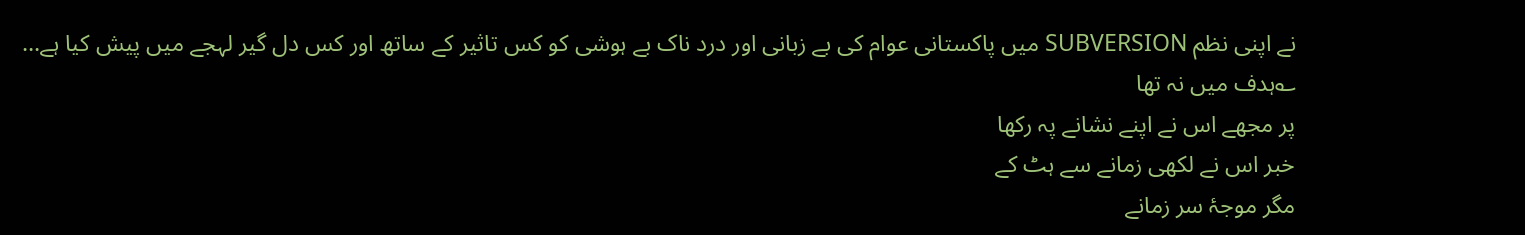نے اپنی نظم SUBVERSION میں پاکستانی عوام کی بے زبانی اور درد ناک بے ہوشی کو کس تاثیر کے ساتھ اور کس دل گیر لہجے میں پیش کیا ہے…
؎ہدف میں نہ تھا
پر مجھے اس نے اپنے نشانے پہ رکھا
خبر اس نے لکھی زمانے سے ہٹ کے
مگر موجۂ سر زمانے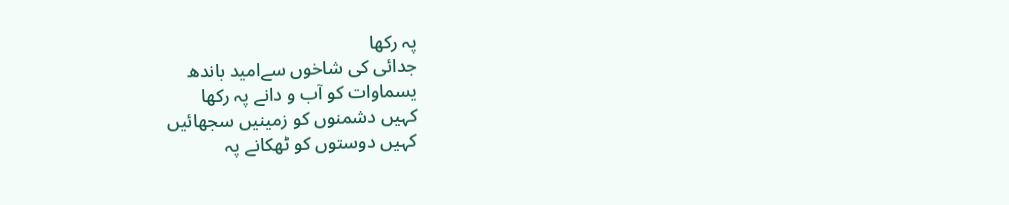پہ رکھا
جدائی کی شاخوں سےامید باندھ
یسماوات کو آب و دانے پہ رکھا
کہیں دشمنوں کو زمینیں سجھائیں
کہیں دوستوں کو ٹھکانے پہ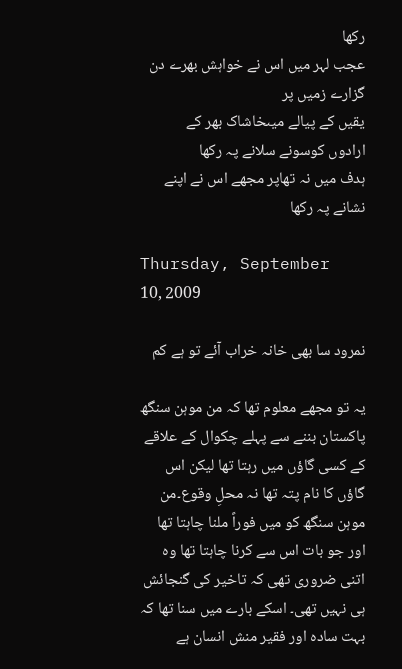رکھا
عجب لہر میں اس نے خواہش بھرے دن
گزارے زمیں پر
یقیں کے پیالے میںخاشاک بھر کے
ارادوں کوسونے سلانے پہ رکھا
ہدف میں نہ تھاپر مجھے اس نے اپنے نشانے پہ رکھا

Thursday, September 10, 2009

نمرود سا بھی خانہ خراب آئے تو ہے کم

یہ تو مجھے معلوم تھا کہ من موہن سنگھ پاکستان بننے سے پہلے چکوال کے علاقے کے کسی گاؤں میں رہتا تھا لیکن اس گاؤں کا نام پتہ تھا نہ محلِ وقوع۔من موہن سنگھ کو میں فوراً ملنا چاہتا تھا اور جو بات اس سے کرنا چاہتا تھا وہ اتنی ضروری تھی کہ تاخیر کی گنجائش ہی نہیں تھی۔ اسکے بارے میں سنا تھا کہ بہت سادہ اور فقیر منش انسان ہے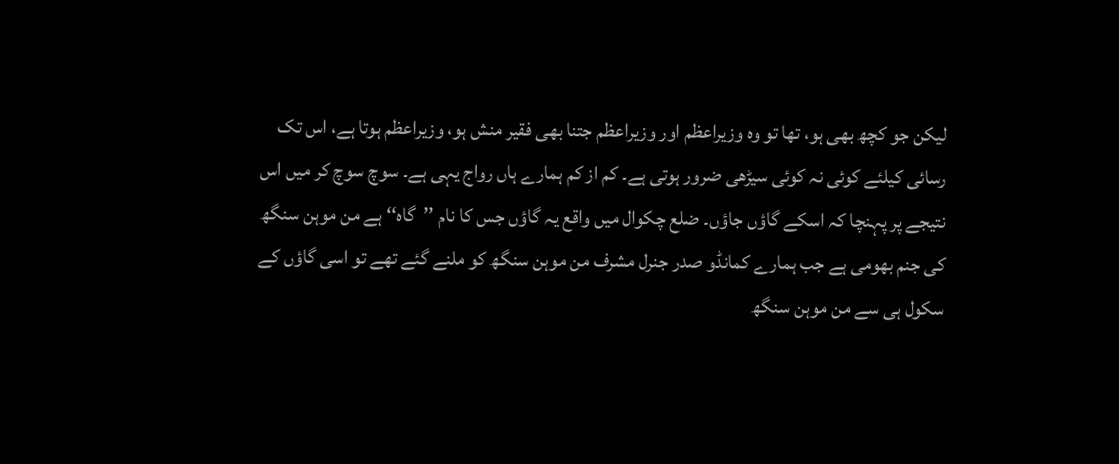لیکن جو کچھ بھی ہو، تھا تو وہ وزیراعظم اور وزیراعظم جتنا بھی فقیر منش ہو، وزیراعظم ہوتا ہے، اس تک رسائی کیلئے کوئی نہ کوئی سیڑھی ضرور ہوتی ہے۔ کم از کم ہمارے ہاں رواج یہی ہے۔ سوچ سوچ کر میں اس نتیجے پر پہنچا کہ اسکے گاؤں جاؤں۔ ضلع چکوال میں واقع یہ گاؤں جس کا نام ’’گاہ‘‘ ہے من موہن سنگھ کی جنم بھومی ہے جب ہمارے کمانڈو صدر جنرل مشرف من موہن سنگھ کو ملنے گئے تھے تو اسی گاؤں کے سکول ہی سے من موہن سنگھ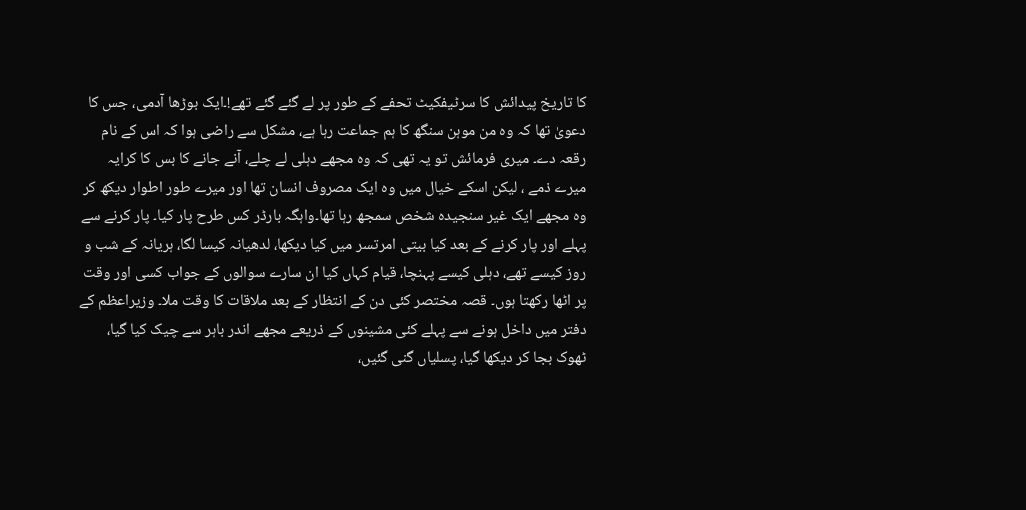کا تاریخ پیدائش کا سرٹیفکیٹ تحفے کے طور پر لے گئے گئے تھے!۔ایک بوڑھا آدمی، جس کا دعویٰ تھا کہ وہ من موہن سنگھ کا ہم جماعت رہا ہے، مشکل سے راضی ہوا کہ اس کے نام رقعہ دے۔ میری فرمائش تو یہ تھی کہ وہ مجھے دہلی لے چلے، آنے جانے کا بس کا کرایہ میرے ذمے ، لیکن اسکے خیال میں وہ ایک مصروف انسان تھا اور میرے طور اطوار دیکھ کر وہ مجھے ایک غیر سنجیدہ شخص سمجھ رہا تھا۔واہگہ بارڈر کس طرح پار کیا۔ پار کرنے سے پہلے اور پار کرنے کے بعد کیا بیتی امرتسر میں کیا دیکھا، لدھیانہ کیسا لگا، ہریانہ کے شب و روز کیسے تھے، دہلی کیسے پہنچا، قیام کہاں کیا ان سارے سوالوں کے جواب کسی اور وقت پر اٹھا رکھتا ہوں۔ قصہ مختصر کئی دن کے انتظار کے بعد ملاقات کا وقت ملا۔ وزیراعظم کے دفتر میں داخل ہونے سے پہلے کئی مشینوں کے ذریعے مجھے اندر باہر سے چیک کیا گیا، ٹھوک بجا کر دیکھا گیا، پسلیاں گنی گئیں،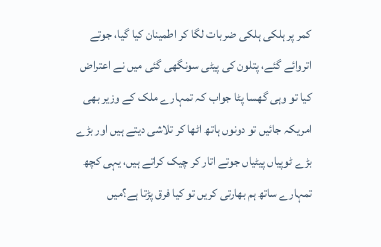کمر پر ہلکی ہلکی ضربات لگا کر اطمینان کیا گیا، جوتے اتروائے گئے، پتلون کی پیٹی سونگھی گئی میں نے اعتراض کیا تو وہی گھسا پٹا جواب کہ تمہارے ملک کے وزیر بھی امریکہ جائیں تو دونوں ہاتھ اٹھا کر تلاشی دیتے ہیں اور بڑے بڑے ٹوپیاں پیٹیاں جوتے اتار کر چیک کراتے ہیں، یہی کچھ تمہارے ساتھ ہم بھارتی کریں تو کیا فرق پڑتا ہے؟میں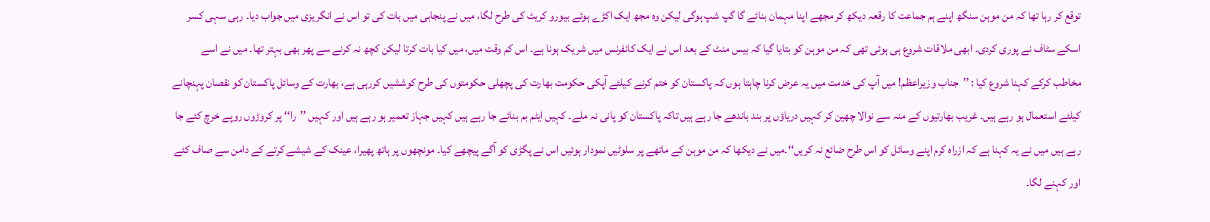توقع کر رہا تھا کہ من موہن سنگھ اپنے ہم جماعت کا رقعہ دیکھ کر مجھے اپنا مہمان بنائے گا گپ شپ ہوگی لیکن وہ مجھ ایک اکڑے ہوئے بیورو کریٹ کی طرح لگا، میں نے پنجابی میں بات کی تو اس نے انگریزی میں جواب دیا۔ رہی سہی کسر اسکے سٹاف نے پوری کردی۔ ابھی ملاقات شروع ہی ہوئی تھی کہ من موہن کو بتایا گیا کہ بیس منٹ کے بعد اس نے ایک کانفرنس میں شریک ہونا ہے۔ اس کم وقت میں، میں کیا بات کرتا لیکن کچھ نہ کرنے سے پھر بھی بہتر تھا۔ میں نے اسے مخاطب کرکے کہنا شروع کیا : ’’جناب وزیراعظم! میں آپ کی خدمت میں یہ عرض کرنا چاہتا ہوں کہ پاکستان کو ختم کرنے کیلئے آپکی حکومت بھارت کی پچھلی حکومتوں کی طرح کوششیں کررہی ہے، بھارت کے وسائل پاکستان کو نقصان پہنچانے کیلئے استعمال ہو رہے ہیں۔ غریب بھارتیوں کے منہ سے نوالا چھین کر کہیں دریاؤں پر بند باندھے جا رہے ہیں تاکہ پاکستان کو پانی نہ ملے۔ کہیں ایٹم بم بنائے جا رہے ہیں کہیں جہاز تعمیر ہو رہے ہیں اور کہیں ’’را‘‘ پر کروڑوں روپے خرچ کئے جا رہے ہیں میں نے یہ کہنا ہے کہ ازراہ کرم اپنے وسائل کو اس طرح ضائع نہ کریں‘‘۔میں نے دیکھا کہ من موہن کے ماتھے پر سلوٹیں نمودار ہوئیں اس نے پگڑی کو آگے پیچھے کیا۔ مونچھوں پر ہاتھ پھیرا، عینک کے شیشے کرتے کے دامن سے صاف کئے اور کہنے لگا۔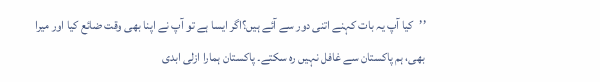’’کیا آپ یہ بات کہنے اتنی دور سے آئے ہیں؟اگر ایسا ہے تو آپ نے اپنا بھی وقت ضائع کیا اور میرا بھی، ہم پاکستان سے غافل نہیں رہ سکتے۔ پاکستان ہمارا ازلی ابدی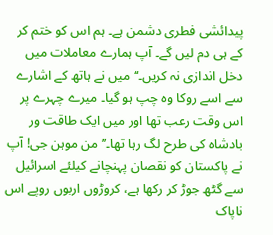پیدائشی فطری دشمن ہے۔ ہم اس کو ختم کر کے ہی دم لیں گے۔ آپ ہمارے معاملات میں دخل اندازی نہ کریں۔‘‘میں نے ہاتھ کے اشارے سے اسے روکا وہ چپ ہو گیا۔ میرے چہرے پر اس وقت رعب تھا اور میں ایک طاقت ور بادشاہ کی طرح لگ رہا تھا۔’’من موہن جی! آپ نے پاکستان کو نقصان پہنچانے کیلئے اسرائیل سے گٹھ جوڑ کر رکھا ہے، کروڑوں اربوں روپے اس ناپاک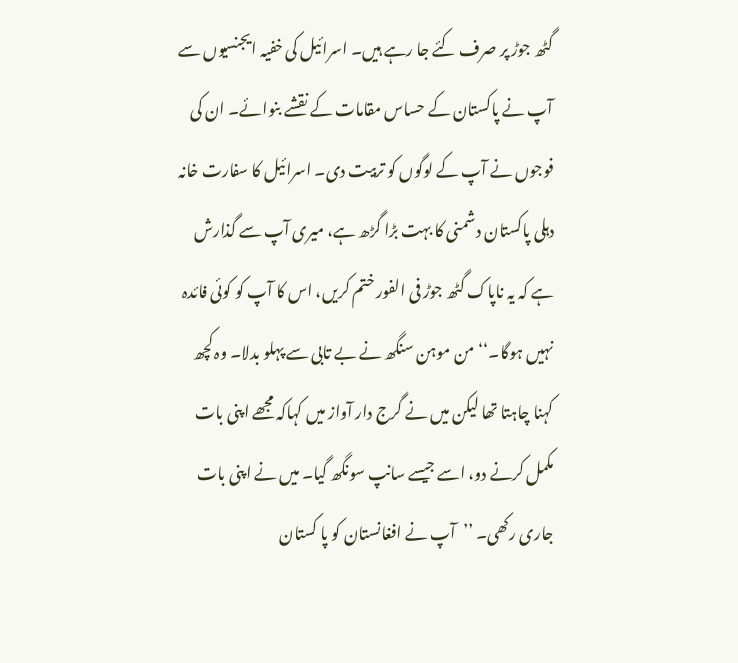گٹھ جوڑ پر صرف کئے جا رہے ہیں۔ اسرائیل کی خفیہ ایجنسیوں سے آپ نے پاکستان کے حساس مقامات کے نقشے بنوائے۔ ان کی فوجوں نے آپ کے لوگوں کو تربیت دی۔ اسرائیل کا سفارت خانہ دہلی پاکستان دشمنی کا بہت بڑا گڑھ ہے، میری آپ سے گذارش ہے کہ یہ ناپاک گٹھ جوڑ فی الفور ختم کریں، اس کا آپ کو کوئی فائدہ نہیں ہوگا۔‘‘ من موہن سنگھ نے بے تابی سے پہلو بدلا۔ وہ کچھ کہنا چاہتا تھا لیکن میں نے گرج دار آواز میں کہاکہ مجھے اپنی بات مکمل کرنے دو، اسے جیسے سانپ سونگھ گیا۔ میں نے اپنی بات جاری رکھی۔ ’’آپ نے افغانستان کو پا کستان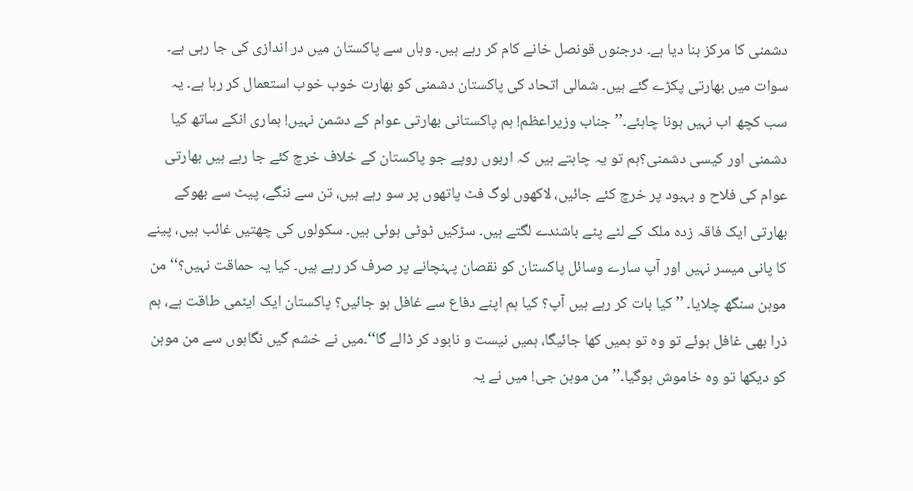دشمنی کا مرکز بنا دیا ہے۔ درجنوں قونصل خانے کام کر رہے ہیں۔ وہاں سے پاکستان میں در اندازی کی جا رہی ہے۔ سوات میں بھارتی پکڑے گئے ہیں۔ شمالی اتحاد کی پاکستان دشمنی کو بھارت خوب خوب استعمال کر رہا ہے۔ یہ سب کچھ اب نہیں ہونا چاہئے۔’’جناب وزیراعظم! ہم پاکستانی بھارتی عوام کے دشمن نہیں! ہماری انکے ساتھ کیا دشمنی اور کیسی دشمنی؟ہم تو یہ چاہتے ہیں کہ اربوں روپے جو پاکستان کے خلاف خرچ کئے جا رہے ہیں بھارتی عوام کی فلاح و بہبود پر خرچ کئے جائیں، لاکھوں لوگ فٹ پاتھوں پر سو رہے ہیں، تن سے ننگے، پیٹ سے بھوکے بھارتی ایک فاقہ زدہ ملک کے لٹے پٹے باشندے لگتے ہیں۔ سڑکیں ٹوٹی ہوئی ہیں۔ سکولوں کی چھتیں غائب ہیں، پینے کا پانی میسر نہیں اور آپ سارے وسائل پاکستان کو نقصان پہنچانے پر صرف کر رہے ہیں۔ کیا یہ حماقت نہیں؟‘‘من موہن سنگھ چلایا۔ ’’ کیا بات کر رہے ہیں آپ؟ کیا ہم اپنے دفاع سے غافل ہو جائیں؟ پاکستان ایک ایٹمی طاقت ہے، ہم ذرا بھی غافل ہوئے تو وہ تو ہمیں کھا جائیگا، ہمیں نیست و نابود کر ڈالے گا‘‘۔میں نے خشم گیں نگاہوں سے من موہن کو دیکھا تو وہ خاموش ہوگیا۔’’من موہن جی! میں نے یہ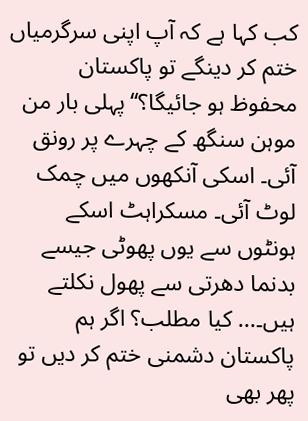کب کہا ہے کہ آپ اپنی سرگرمیاں ختم کر دینگے تو پاکستان محفوظ ہو جائیگا؟‘‘پہلی بار من موہن سنگھ کے چہرے پر رونق آئی۔ اسکی آنکھوں میں چمک لوٹ آئی۔ مسکراہٹ اسکے ہونٹوں سے یوں پھوٹی جیسے بدنما دھرتی سے پھول نکلتے ہیں۔… کیا مطلب؟ اگر ہم پاکستان دشمنی ختم کر دیں تو پھر بھی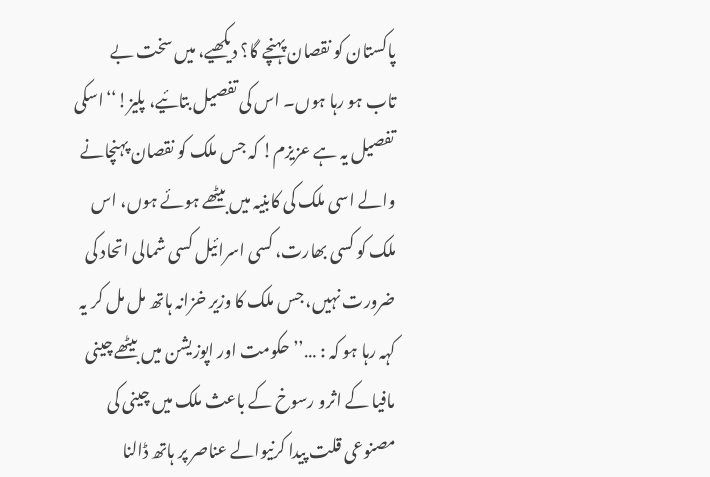پاکستان کو نقصان پہنچے گا؟ دیکھیے، میں سخت بے تاب ہو رہا ہوں۔ اس کی تفصیل بتائیے، پلیز!‘‘اسکی تفصیل یہ ہے عزیزم! کہ جس ملک کو نقصان پہنچانے والے اسی ملک کی کابنیہ میں بیٹھے ہوئے ہوں، اس ملک کو کسی بھارت، کسی اسرائیل کسی شمالی اتحاد کی ضرورت نہیں، جس ملک کا وزیر خزانہ ہاتھ مل مل کر یہ کہہ رہا ہو کہ : …’’ حکومت اور اپوزیشن میں بیٹھے چینی مافیا کے اثرو رسوخ کے باعث ملک میں چینی کی مصنوعی قلت پیدا کرنیوالے عناصر پر ہاتھ ڈالنا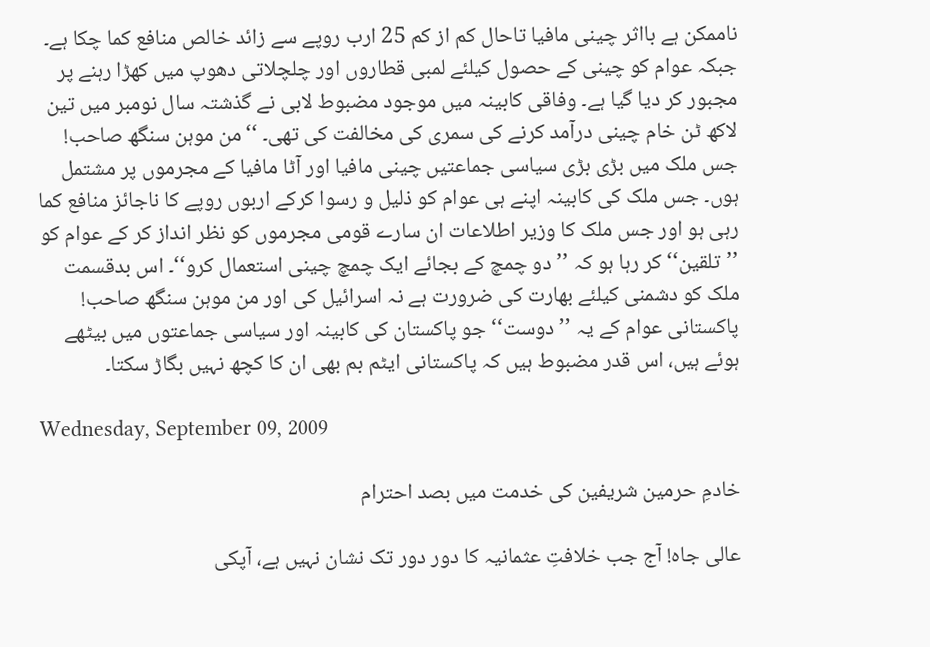ناممکن ہے بااثر چینی مافیا تاحال کم از کم 25 ارب روپے سے زائد خالص منافع کما چکا ہے۔ جبکہ عوام کو چینی کے حصول کیلئے لمبی قطاروں اور چلچلاتی دھوپ میں کھڑا رہنے پر مجبور کر دیا گیا ہے۔ وفاقی کابینہ میں موجود مضبوط لابی نے گذشتہ سال نومبر میں تین لاکھ ٹن خام چینی درآمد کرنے کی سمری کی مخالفت کی تھی۔ ‘‘من موہن سنگھ صاحب! جس ملک میں بڑی بڑی سیاسی جماعتیں چینی مافیا اور آٹا مافیا کے مجرموں پر مشتمل ہوں۔ جس ملک کی کابینہ اپنے ہی عوام کو ذلیل و رسوا کرکے اربوں روپے کا ناجائز منافع کما رہی ہو اور جس ملک کا وزیر اطلاعات ان سارے قومی مجرموں کو نظر انداز کر کے عوام کو ’’تلقین‘‘ کر رہا ہو کہ ’’ دو چمچ کے بجائے ایک چمچ چینی استعمال کرو‘‘۔ اس بدقسمت ملک کو دشمنی کیلئے بھارت کی ضرورت ہے نہ اسرائیل کی اور من موہن سنگھ صاحب! پاکستانی عوام کے یہ ’’دوست‘‘ جو پاکستان کی کابینہ اور سیاسی جماعتوں میں بیٹھے ہوئے ہیں، اس قدر مضبوط ہیں کہ پاکستانی ایٹم بم بھی ان کا کچھ نہیں بگاڑ سکتا۔

Wednesday, September 09, 2009

خادمِ حرمین شریفین کی خدمت میں بصد احترام

عالی جاہ! آج جب خلافتِ عثمانیہ کا دور دور تک نشان نہیں ہے، آپکی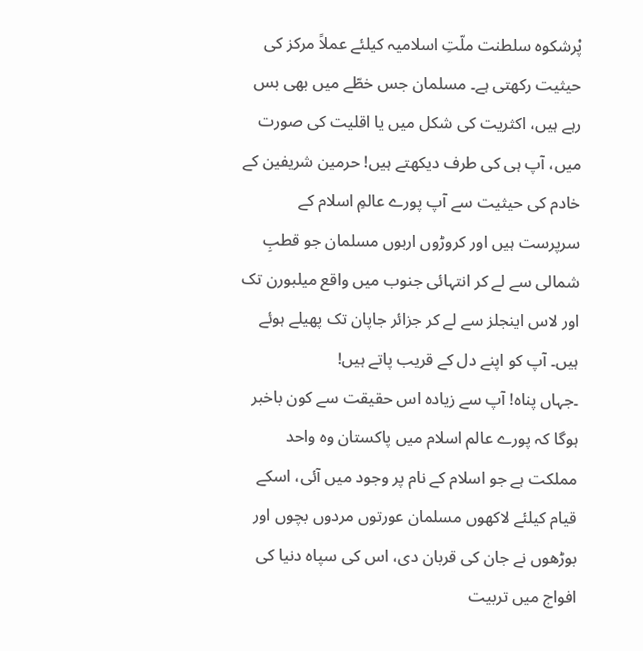پْرشکوہ سلطنت ملّتِ اسلامیہ کیلئے عملاً مرکز کی حیثیت رکھتی ہے۔ مسلمان جس خطّے میں بھی بس رہے ہیں، اکثریت کی شکل میں یا اقلیت کی صورت میں، آپ ہی کی طرف دیکھتے ہیں! حرمین شریفین کے خادم کی حیثیت سے آپ پورے عالمِ اسلام کے سرپرست ہیں اور کروڑوں اربوں مسلمان جو قطبِ شمالی سے لے کر انتہائی جنوب میں واقع میلبورن تک اور لاس اینجلز سے لے کر جزائر جاپان تک پھیلے ہوئے ہیں۔ آپ کو اپنے دل کے قریب پاتے ہیں!
۔جہاں پناہ! آپ سے زیادہ اس حقیقت سے کون باخبر ہوگا کہ پورے عالم اسلام میں پاکستان وہ واحد مملکت ہے جو اسلام کے نام پر وجود میں آئی، اسکے قیام کیلئے لاکھوں مسلمان عورتوں مردوں بچوں اور بوڑھوں نے جان کی قربان دی، اس کی سپاہ دنیا کی افواج میں تربیت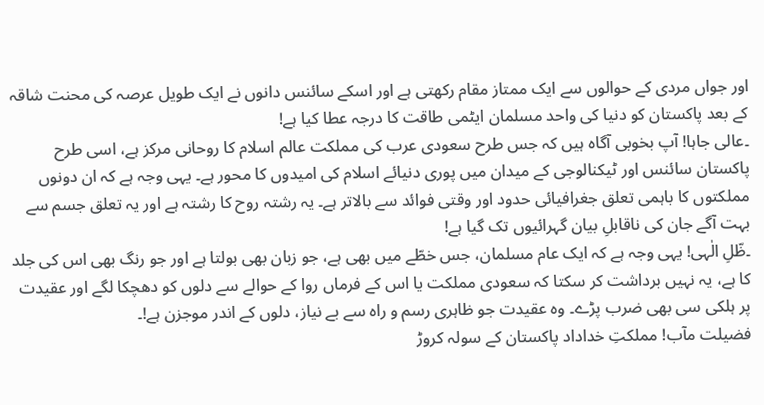اور جواں مردی کے حوالوں سے ایک ممتاز مقام رکھتی ہے اور اسکے سائنس دانوں نے ایک طویل عرصہ کی محنت شاقہ کے بعد پاکستان کو دنیا کی واحد مسلمان ایٹمی طاقت کا درجہ عطا کیا ہے!
۔عالی جاہا! آپ بخوبی آگاہ ہیں کہ جس طرح سعودی عرب کی مملکت عالم اسلام کا روحانی مرکز ہے، اسی طرح پاکستان سائنس اور ٹیکنالوجی کے میدان میں پوری دنیائے اسلام کی امیدوں کا محور ہے۔ یہی وجہ ہے کہ ان دونوں مملکتوں کا باہمی تعلق جغرافیائی حدود اور وقتی فوائد سے بالاتر ہے۔ یہ رشتہ روح کا رشتہ ہے اور یہ تعلق جسم سے بہت آگے جان کی ناقابلِ بیان گہرائیوں تک گیا ہے!
۔ظّلِ الٰہی! یہی وجہ ہے کہ ایک عام مسلمان، جس خطّے میں بھی ہے، جو زبان بھی بولتا ہے اور جو رنگ بھی اس کی جلد کا ہے، یہ نہیں برداشت کر سکتا کہ سعودی مملکت یا اس کے فرماں روا کے حوالے سے دلوں کو دھچکا لگے اور عقیدت پر ہلکی سی بھی ضرب پڑے۔ وہ عقیدت جو ظاہری رسم و راہ سے بے نیاز، دلوں کے اندر موجزن ہے!۔
فضیلت مآب! مملکتِ خداداد پاکستان کے سولہ کروڑ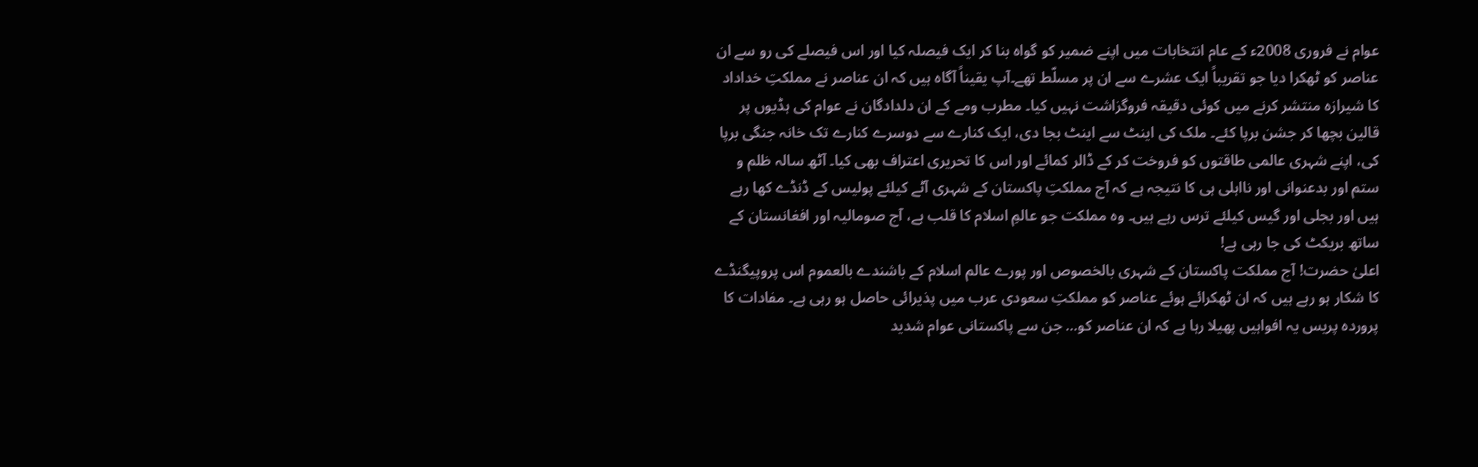عوام نے فروری 2008ء کے عام انتخابات میں اپنے ضمیر کو گواہ بنا کر ایک فیصلہ کیا اور اس فیصلے کی رو سے ان عناصر کو ٹھکرا دیا جو تقریباً ایک عشرے سے ان پر مسلّط تھے۔آپ یقیناً آگاہ ہیں کہ ان عناصر نے مملکتِ خداداد کا شیرازہ منتشر کرنے میں کوئی دقیقہ فروگزاشت نہیں کیا۔ مطرب ومے کے ان دلدادگان نے عوام کی ہڈیوں پر قالین بچھا کر جشن برپا کئے۔ ملک کی اینٹ سے اینٹ بجا دی، ایک کنارے سے دوسرے کنارے تک خانہ جنگی برپا کی، اپنے شہری عالمی طاقتوں کو فروخت کر کے ڈالر کمائے اور اس کا تحریری اعتراف بھی کیا۔ آٹھ سالہ ظلم و ستم اور بدعنوانی اور نااہلی ہی کا نتیجہ ہے کہ آج مملکتِ پاکستان کے شہری آٹے کیلئے پولیس کے ڈنڈے کھا رہے ہیں اور بجلی اور گیس کیلئے ترس رہے ہیں۔ وہ مملکت جو عالمِ اسلام کا قلب ہے، آج صومالیہ اور افغانستان کے ساتھ بریکٹ کی جا رہی ہے!
اعلیٰ حضرت! آج مملکت پاکستان کے شہری بالخصوص اور پورے عالم اسلام کے باشندے بالعموم اس پروپیگنڈے کا شکار ہو رہے ہیں کہ ان ٹھکرائے ہوئے عناصر کو مملکتِ سعودی عرب میں پذیرائی حاصل ہو رہی ہے۔ مفادات کا پروردہ پریس یہ افواہیں پھیلا رہا ہے کہ ان عناصر کو… جن سے پاکستانی عوام شدید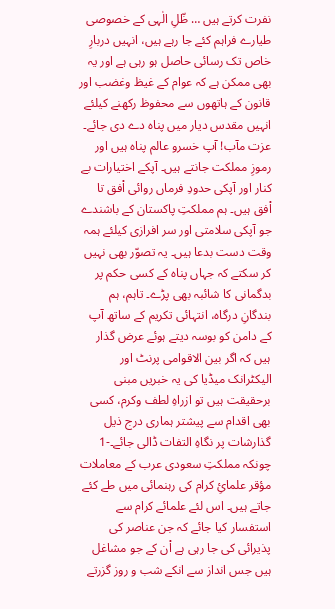نفرت کرتے ہیں … ظّلِ الٰہی کے خصوصی طیارے فراہم کئے جا رہے ہیں، انہیں دربارِ خاص تک رسائی حاصل ہو رہی ہے اور یہ بھی ممکن ہے کہ عوام کے غیظ وغضب اور قانون کے ہاتھوں سے محفوظ رکھنے کیلئے انہیں مقدس دیار میں پناہ دے دی جائے۔
عزت مآب! آپ خسرو عالم پناہ ہیں اور رموزِ مملکت جانتے ہیں۔ آپکے اختیارات بے کنار اور آپکی حدودِ فرماں روائی اْفق تا اْفق ہیں۔ ہم مملکتِ پاکستان کے باشندے جو آپکی سلامتی اور سر افرازی کیلئے ہمہ وقت دست بدعا ہیں۔ یہ تصوّر بھی نہیں کر سکتے کہ جہاں پناہ کے کسی حکم پر بدگمانی کا شائبہ بھی پڑے۔ تاہم، ہم بندگانِ درگاہ، انتہائی تکریم کے ساتھ آپ کے دامن کو بوسہ دیتے ہوئے عرض گذار ہیں کہ اگر بین الاقوامی پرنٹ اور الیکٹرانک میڈیا کی یہ خبریں مبنی برحقیقت ہیں تو ازراہِ لطف وکرم، کسی بھی اقدام سے پیشتر ہماری درج ذیل گذارشات پر نگاہِ التفات ڈالی جائے۔-1 چونکہ مملکتِ سعودی عرب کے معاملات مؤقر علمائِ کرام کی رہنمائی میں طے کئے جاتے ہیں۔ اس لئے علمائے کرام سے استفسار کیا جائے کہ جن عناصر کی پذیرائی کی جا رہی ہے اْن کے جو مشاغل ہیں جس انداز سے انکے شب و روز گزرتے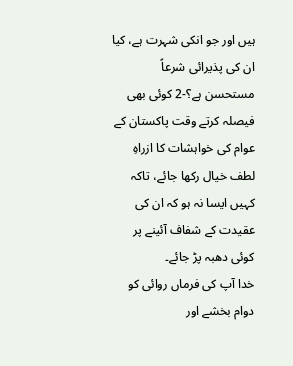ہیں اور جو انکی شہرت ہے، کیا ان کی پذیرائی شرعاً مستحسن ہے؟-2 کوئی بھی فیصلہ کرتے وقت پاکستان کے عوام کی خواہشات کا ازراہِ لطف خیال رکھا جائے، تاکہ کہیں ایسا نہ ہو کہ ان کی عقیدت کے شفاف آئینے پر کوئی دھبہ پڑ جائے۔
خدا آپ کی فرماں روائی کو دوام بخشے اور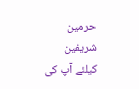حرمین شریفین کیلئے آپ کی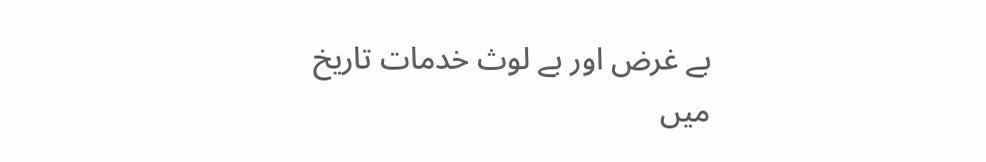بے غرض اور بے لوث خدمات تاریخ میں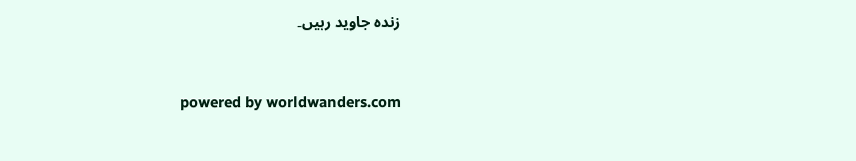زندہ جاوید رہیں۔


powered by worldwanders.com